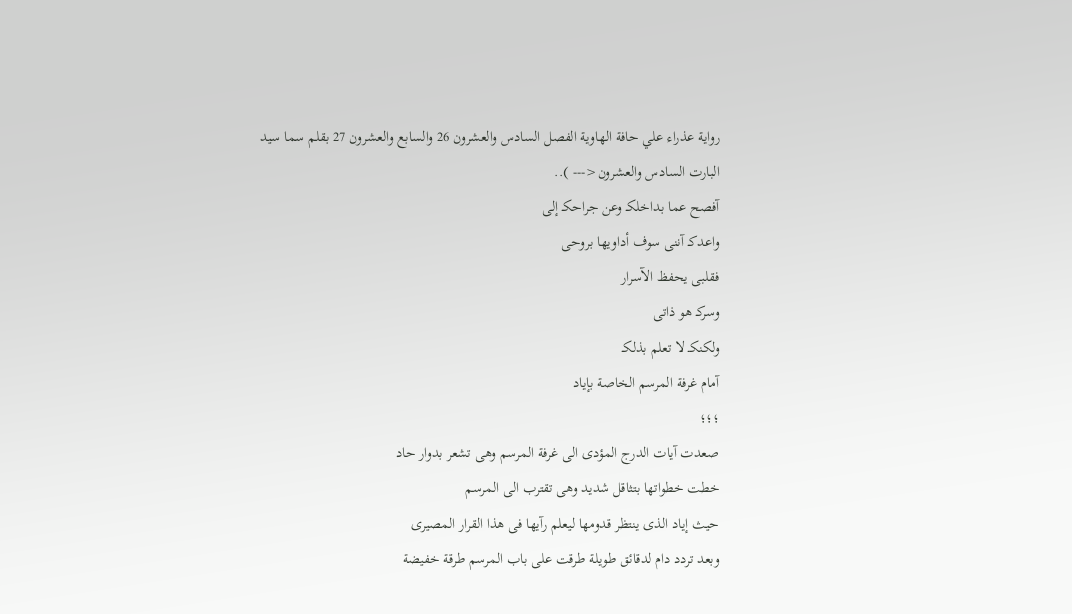رواية عذراء علي حافة الهاوية الفصل السادس والعشرون 26 والسابع والعشرون 27 بقلم سما سيد
البارت السادس والعشرون<--- )..
آفصح عما بداخلكـ وعن جراحكـ إلى
واعدكـ آننى سوف أداويها بروحى
فقلبى يحفظ الآسرار
وسركـ هو ذاتى
ولكنكـ لا تعلم بذلكـ
آمام غرفة المرسم الخاصة بإياد
؛؛؛
صعدت آيات الدرج المؤدى الى غرفة المرسم وهى تشعر بدوار حاد
خطت خطواتها بتثاقل شديد وهى تقترب الى المرسم
حيث إياد الذى ينتظر قدومها ليعلم رآيها فى هذا القرار المصيرى
وبعد تردد دام لدقائق طويلة طرقت على باب المرسم طرقة خفيضة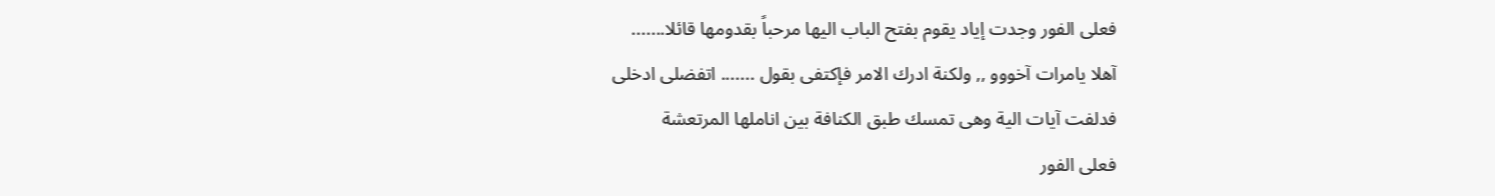فعلى الفور وجدت إياد يقوم بفتح الباب اليها مرحباً بقدومها قائلا.......
آهلا يامرات آخووو ,, ولكنة ادرك الامر فإكتفى بقول ....... اتفضلى ادخلى
فدلفت آيات الية وهى تمسك طبق الكنافة بين اناملها المرتعشة
فعلى الفور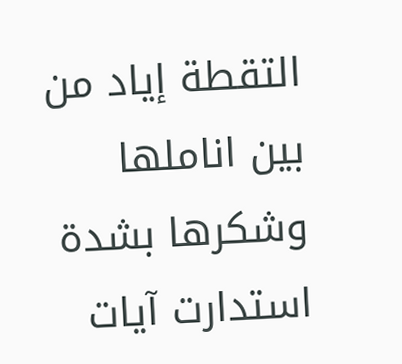التقطة إياد من بين اناملها وشكرها بشدة
استدارت آيات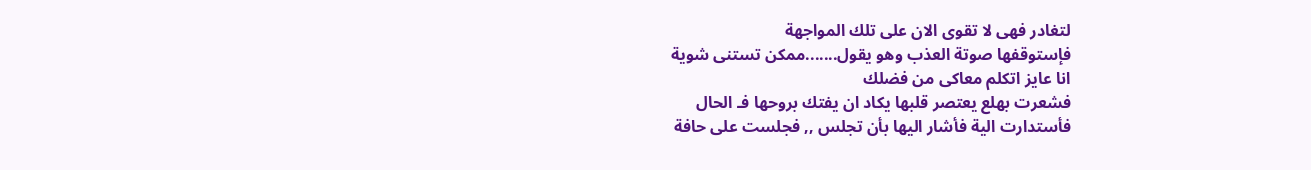لتغادر فهى لا تقوى الان على تلك المواجهة
فإستوقفها صوتة العذب وهو يقول.......ممكن تستنى شوية
انا عايز اتكلم معاكى من فضلك
فشعرت بهلع يعتصر قلبها يكاد ان يفتك بروحها فـ الحال
فأستدارت الية فأشار اليها بأن تجلس ,, فجلست على حافة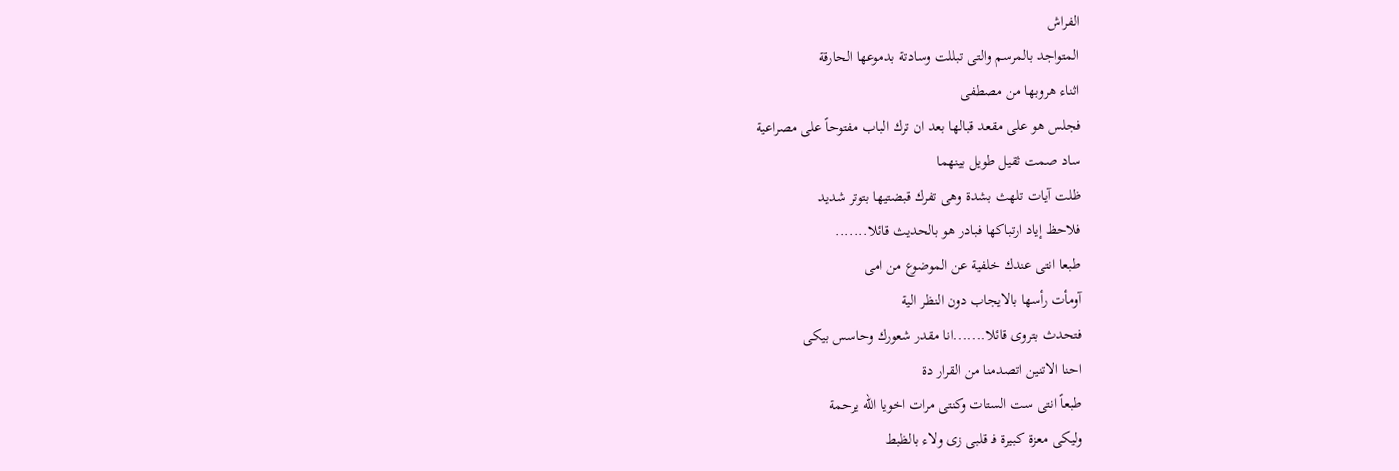الفراش
المتواجد بالمرسم والتى تبللت وسادتة بدموعها الحارقة
اثناء هروبها من مصطفى
فجلس هو على مقعد قبالها بعد ان ترك الباب مفتوحاً على مصراعية
ساد صمت ثقيل طويل بينهما
ظلت آيات تلهث بشدة وهى تفرك قبضتيها بتوتر شديد
فلاحظ إياد ارتباكها فبادر هو بالحديث قائلا.......
طبعا انتى عندك خلفية عن الموضوع من امى
آومأت رأسها بالايجاب دون النظر الية
فتحدث بتروى قائلا.......انا مقدر شعورك وحاسس بيكى
احنا الاتنين اتصدمنا من القرار دة
طبعاً انتى ست الستات وكنتى مرات اخويا الله يرحمة
وليكى معزة كبيرة فـ قلبى زى ولاء بالظبط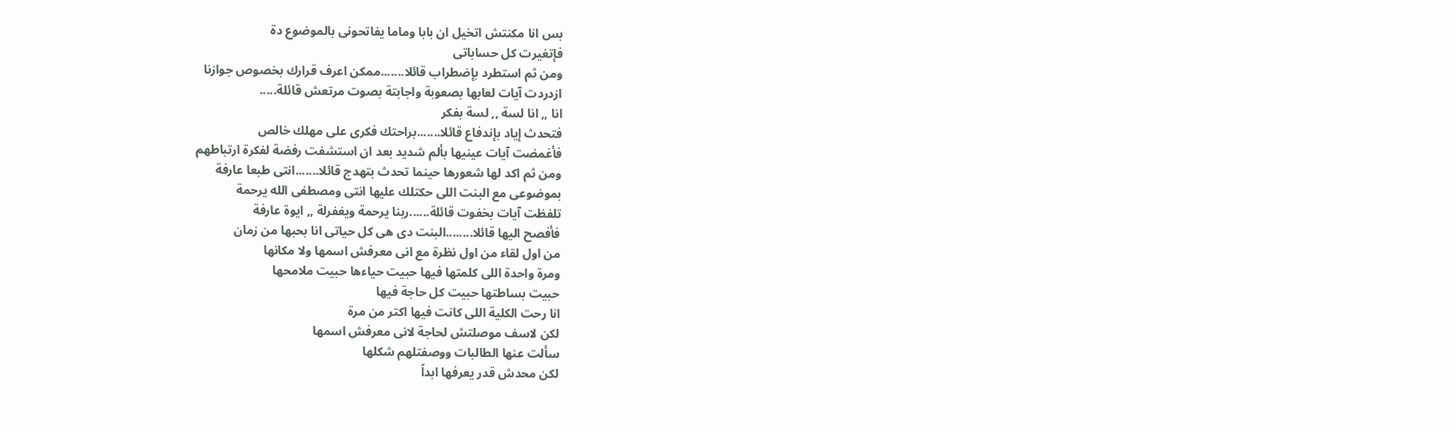بس انا مكنتش اتخيل ان بابا وماما يفاتحونى بالموضوع دة
فإتغيرت كل حساباتى
ومن ثم استطرد بإضطراب قائلا.......ممكن اعرف قرارك بخصوص جوازنا
ازدردت آيات لعابها بصعوبة واجابتة بصوت مرتعش قائلة.....
انا ,, انا لسة ,, لسة بفكر
فتحدث إياد بإندفاع قائلا.......براحتك فكرى على مهلك خالص
فأغمضت آيات عينيها بألم شديد بعد ان استشفت رفضة لفكرة ارتباطهم
ومن ثم اكد لها شعورها حينما تحدث بتهدج قائلا.......انتى طبعا عارفة
بموضوعى مع البنت اللى حكتلك عليها انتى ومصطفى الله يرحمة
تلفظت آيات بخفوت قائلة......ربنا يرحمة ويغفرلة ,, ايوة عارفة
فأفصح اليها قائلا........البنت دى هى كل حياتى انا بحبها من زمان
من اول لقاء من اول نظرة مع انى معرفش اسمها ولا مكانها
ومرة واحدة اللى كلمتها فيها حبيت حياءها حبيت ملامحها
حبيت بساطتها حبيت كل حاجة فيها
انا رحت الكلية اللى كانت فيها اكتر من مرة
لكن لاسف موصلتش لحاجة لانى معرفش اسمها
سألت عنها الطالبات ووصفتلهم شكلها
لكن محدش قدر يعرفها ابداً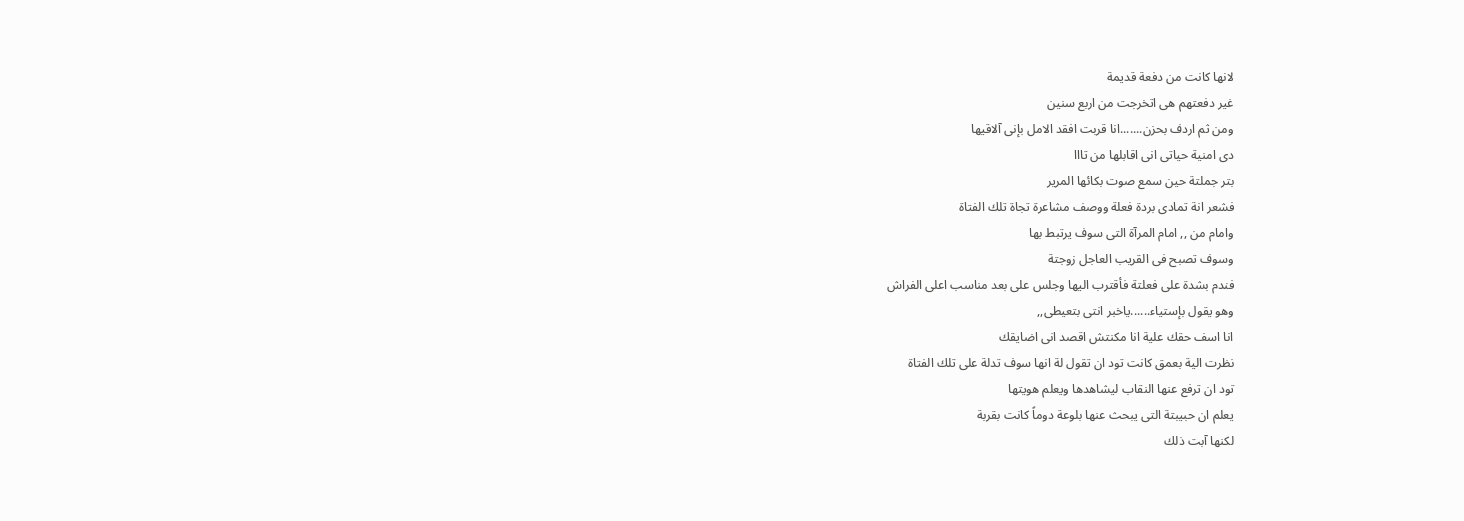لانها كانت من دفعة قديمة
غير دفعتهم هى اتخرجت من اربع سنين
ومن ثم اردف بحزن.......انا قربت افقد الامل بإنى آلاقيها
دى امنية حياتى انى اقابلها من تااا
بتر جملتة حين سمع صوت بكائها المرير
فشعر انة تمادى بردة فعلة ووصف مشاعرة تجاة تلك الفتاة
وامام من ,, امام المرآة التى سوف يرتبط بها
وسوف تصبح فى القريب العاجل زوجتة
فندم بشدة على فعلتة فأقترب اليها وجلس على بعد مناسب اعلى الفراش
وهو يقول بإستياء......ياخبر انتى بتعيطى,,
انا اسف حقك علية انا مكنتش اقصد انى اضايقك
نظرت الية بعمق كانت تود ان تقول لة انها سوف تدلة على تلك الفتاة
تود ان ترفع عنها النقاب ليشاهدها ويعلم هويتها
يعلم ان حبيبتة التى يبحث عنها بلوعة دوماً كانت بقربة
لكنها آبت ذلك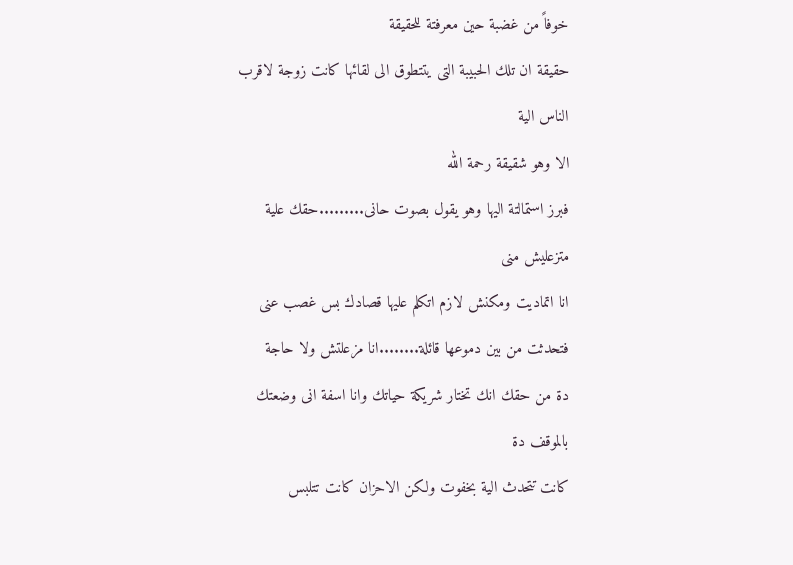خوفاً من غضبة حين معرفتة للحقيقة
حقيقة ان تلك الحبيبة التى يتتطوق الى لقائها كانت زوجة لاقرب الناس الية
الا وهو شقيقة رحمة الله
فبرز استمالتة اليها وهو يقول بصوت حانى.........حقك علية متزعليش منى
انا اتماديت ومكنش لازم اتكلم عليها قصادك بس غصب عنى
فتحدثت من بين دموعها قائلة........انا مزعلتش ولا حاجة
دة من حقك انك تختار شريكة حياتك وانا اسفة انى وضعتك بالموقف دة
كانت تتحدث الية بخفوت ولكن الاحزان كانت تتلبس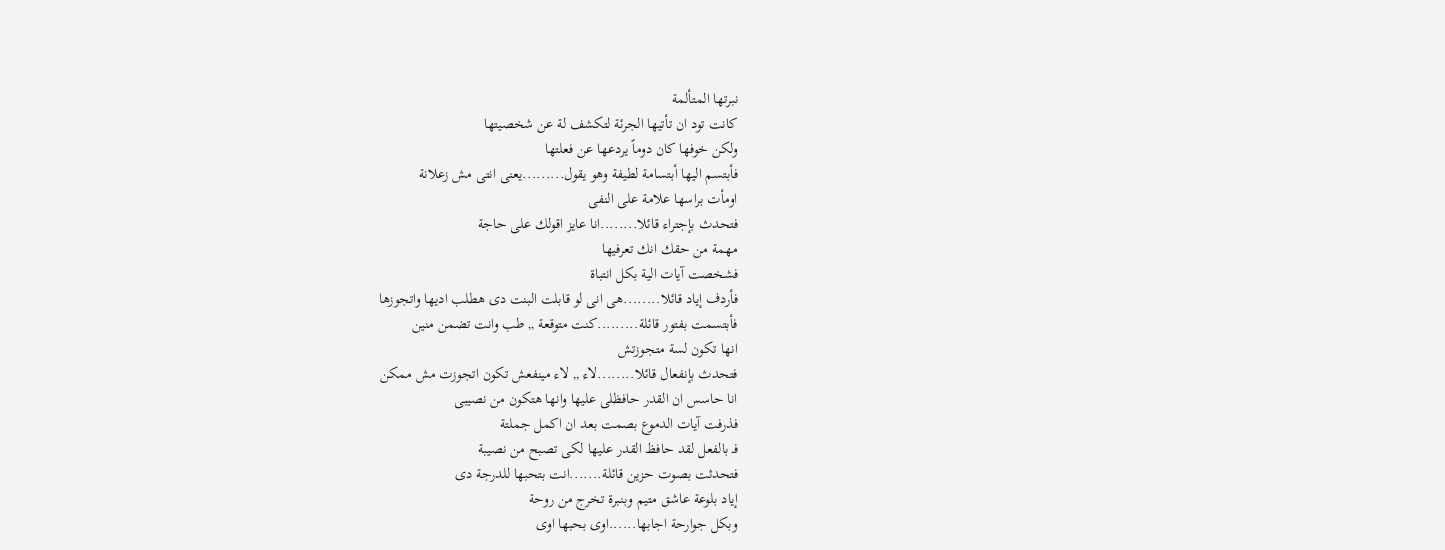نبرتها المتألمة
كانت تود ان تأتيها الجرئة لتكشف لة عن شخصيتها
ولكن خوفها كان دوماً يردعها عن فعلتها
فأبتسم اليها أبتسامة لطيفة وهو يقول.........يعنى انتى مش زعلانة
اومأت براسها علامة على النفى
فتحدث بإجتراء قائلا........انا عايز اقولك على حاجة
مهمة من حقك انك تعرفيها
فشخصت آيات الية بكل انتباة
فأردف إياد قائلا........هى انى لو قابلت البنت دى هطلب اديها واتجوزها
فأبتسمت بفتور قائلة.........كنت متوقعة ,, طب وانت تضمن منين
انها تكون لسة متجوزتش
فتحدث بإنفعال قائلا........لاء ,, لاء مينفعش تكون اتجوزت مش ممكن
انا حاسس ان القدر حافظلى عليها وانها هتكون من نصيبى
فذرفت آيات الدموع بصمت بعد ان اكمل جملتة
فـ بالفعل لقد حافظ القدر عليها لكى تصبح من نصيبة
فتحدثت بصوت حزين قائلة.......انت بتحبها للدرجة دى
إياد بلوعة عاشق متيم وبنبرة تخرج من روحة
وبكل جوارحة اجابها......اوى بحبها اوى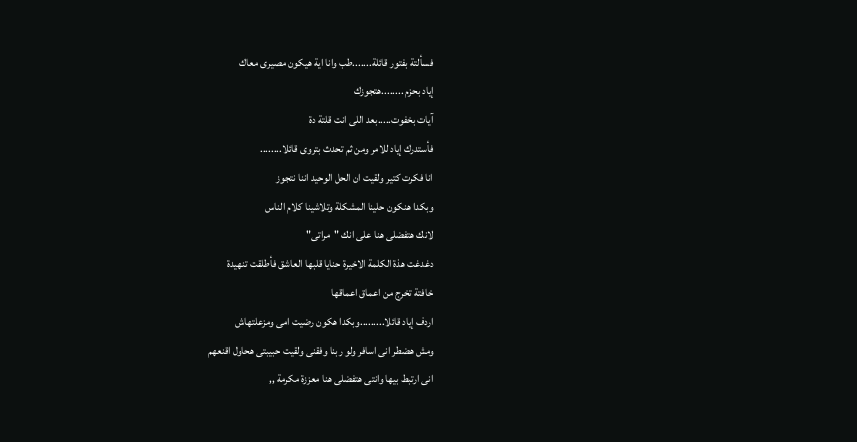فسألتة بفتور قائلة.......طب وانا اية هيكون مصيرى معاك
إياد بحزم ........هتجوزك
آيات بخفوت.....بعد اللى انت قلتة دة
فأستدرك إياد للامر ومن ثم تحدث بتروى قائلا........
انا فكرت كتير ولقيت ان الحل الوحيد اننا نتجوز
وبكدا هنكون حلينا المشكلة وتلاشينا كلام الناس
لانك هتفضلى هنا على انك "مراتى"
دغدغت هذة الكلمة الاخيرة حنايا قلبها العاشق فأطلقت تنهيدة
خافتة تخرج من اعماق اعماقها
اردف إياد قائلا.........وبكدا هكون رضيت امى ومزعلتهاش
ومش هضطر انى اسافر ولو ربنا وفقنى ولقيت حبيبتى هحاول اقنعهم
انى ارتبط بيها وانتى هتفضلى هنا معززة مكرمة ,,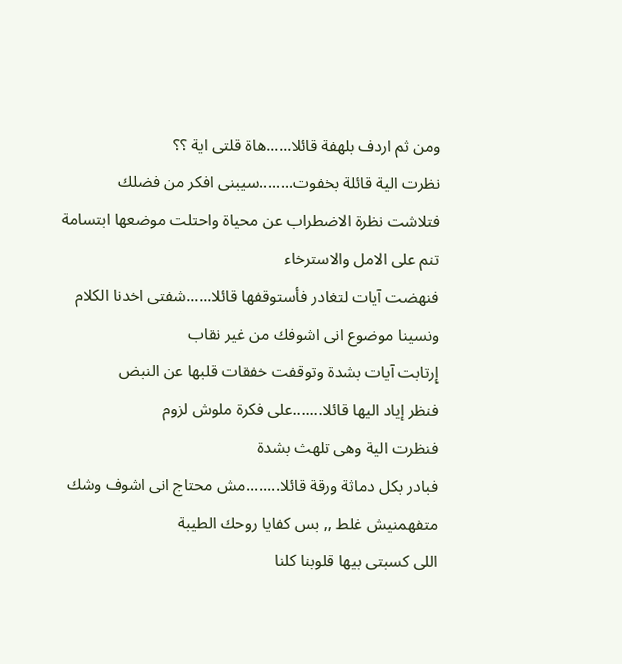ومن ثم اردف بلهفة قائلا......هاة قلتى اية ؟؟
نظرت الية قائلة بخفوت........سيبنى افكر من فضلك
فتلاشت نظرة الاضطراب عن محياة واحتلت موضعها ابتسامة
تنم على الامل والاسترخاء
فنهضت آيات لتغادر فأستوقفها قائلا......شفتى اخدنا الكلام
ونسينا موضوع انى اشوفك من غير نقاب
إِرتابت آيات بشدة وتوقفت خفقات قلبها عن النبض
فنظر إياد اليها قائلا.......على فكرة ملوش لزوم
فنظرت الية وهى تلهث بشدة
فبادر بكل دماثة ورقة قائلا........مش محتاج انى اشوف وشك
متفهمنيش غلط ,, بس كفايا روحك الطيبة
اللى كسبتى بيها قلوبنا كلنا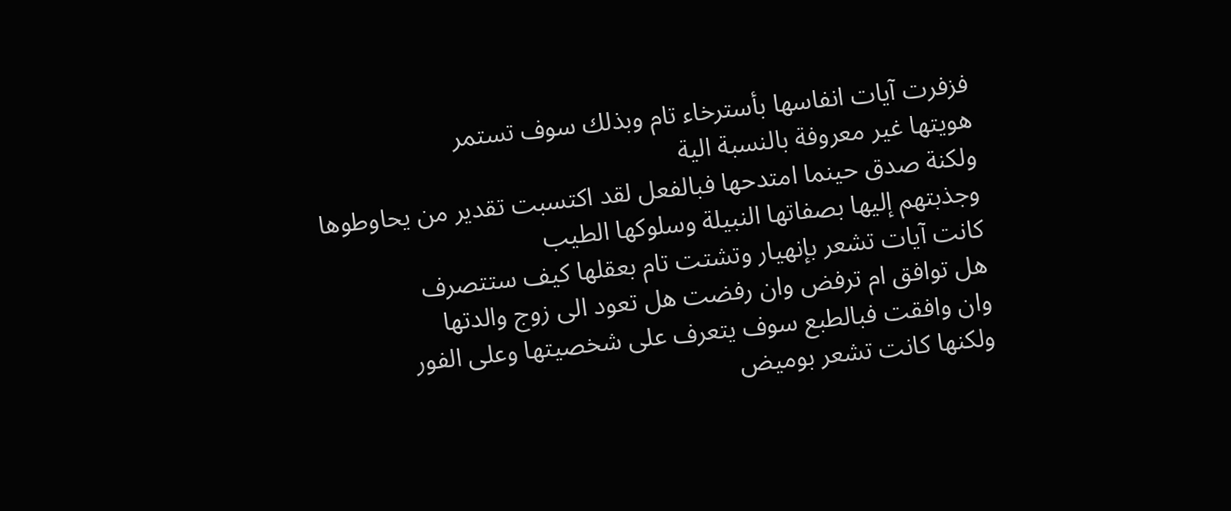فزفرت آيات انفاسها بأسترخاء تام وبذلك سوف تستمر
هويتها غير معروفة بالنسبة الية
ولكنة صدق حينما امتدحها فبالفعل لقد اكتسبت تقدير من يحاوطوها
وجذبتهم إليها بصفاتها النبيلة وسلوكها الطيب
كانت آيات تشعر بإنهيار وتشتت تام بعقلها كيف ستتصرف
هل توافق ام ترفض وان رفضت هل تعود الى زوج والدتها
وان وافقت فبالطبع سوف يتعرف على شخصيتها وعلى الفور
ولكنها كانت تشعر بوميض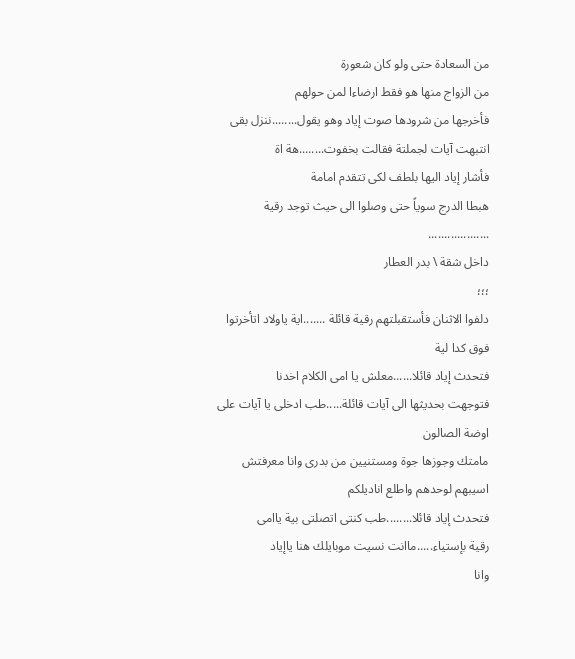من السعادة حتى ولو كان شعورة
من الزواج منها هو فقط ارضاءا لمن حولهم
فأخرجها من شرودها صوت إياد وهو يقول........ننزل بقى
انتبهت آيات لجملتة فقالت بخفوت........هة اة
فأشار إياد اليها بلطف لكى تتقدم امامة
هبطا الدرج سوياً حتى وصلوا الى حيث توجد رقية
...................
داخل شقة \ بدر العطار
؛؛؛
دلفوا الاثنان فأستقبلتهم رقية قائلة .......اية ياولاد اتأخرتوا فوق كدا لية
فتحدث إياد قائلا......معلش يا امى الكلام اخدنا
فتوجهت بحديثها الى آيات قائلة.....طب ادخلى يا آيات على اوضة الصالون
مامتك وجوزها جوة ومستنيين من بدرى وانا معرفتش
اسيبهم لوحدهم واطلع اناديلكم
فتحدث إياد قائلا........طب كنتى اتصلتى بية ياامى
رقية بإستياء.....ماانت نسيت موبايلك هنا ياإياد
وانا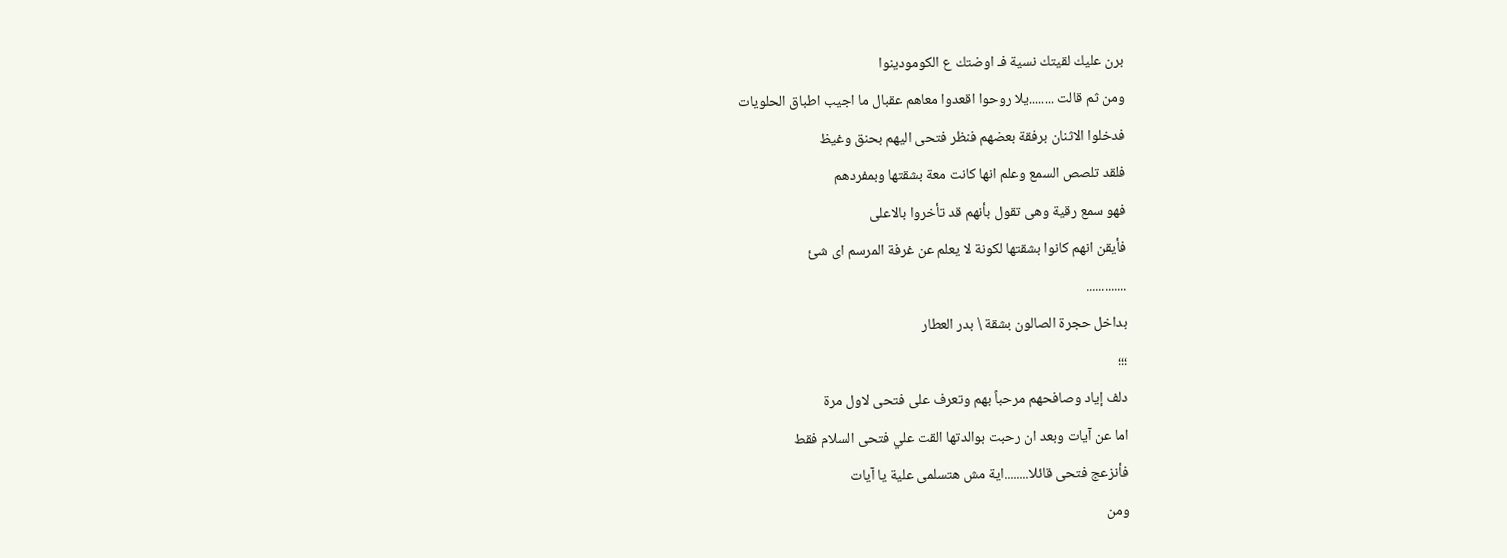برن عليك لقيتك نسية فـ اوضتك ع الكومودينوا
ومن ثم قالت ........يلا روحوا اقعدوا معاهم عقبال ما اجيب اطباق الحلويات
فدخلوا الاثنان برفقة بعضهم فنظر فتحى اليهم بحنق وغيظ
فلقد تلصص السمع وعلم انها كانت معة بشقتها وبمفردهم
فهو سمع رقية وهى تقول بأنهم قد تأخروا بالاعلى
فأيقن انهم كانوا بشقتها لكونة لا يعلم عن غرفة المرسم اى شئ
.............
بداخل حجرة الصالون بشقة \ بدر العطار
؛؛؛
دلف إياد وصافحهم مرحباً بهم وتعرف على فتحى لاول مرة
اما عن آيات وبعد ان رحبت بوالدتها القت علي فتحى السلام فقط
فأنزعج فتحى قائلا........اية مش هتسلمى علية يا آيات
ومن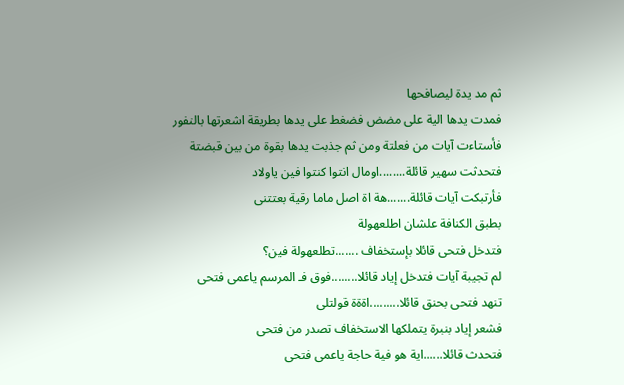ثم مد يدة ليصافحها
فمدت يدها الية على مضض فضغط على يدها بطريقة اشعرتها بالنفور
فأستاءت آيات من فعلتة ومن ثم جذبت يدها بقوة من بين قبضتة
فتحدثت سهير قائلة........اومال انتوا كنتوا فين ياولاد
فأرتبكت آيات قائلة.......هة اة اصل ماما رقية بعتتنى
بطبق الكنافة علشان اطلعهولة
فتدخل فتحى قائلا بإستخفاف .......تطلعهولة فين؟
لم تجيبة آيات فتدخل إياد قائلا........فوق فـ المرسم ياعمى فتحى
تنهد فتحى بحنق قائلا.........اةةة قولتلى
فشعر إياد بنبرة يتملكها الاستخفاف تصدر من فتحى
فتحدث قائلا......اية هو فية حاجة ياعمى فتحى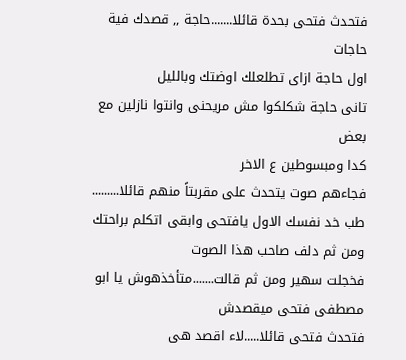فتحدث فتحى بحدة قائلا.......حاجة ,, قصدك فية حاجات
اول حاجة ازاى تطلعلك اوضتك وبالليل
تانى حاجة شكلكوا مش مريحنى وانتوا نازلين مع بعض
كدا ومبسوطين ع الاخر
فجاءهم صوت يتحدث على مقربتاً منهم قائلا.........
طب خد نفسك الاول يافتحى وابقى اتكلم براحتك
ومن ثم دلف صاحب هذا الصوت
فخجلت سهير ومن ثم قالت.......متأخذهوش يا ابو مصطفى فتحى ميقصدش
فتحدث فتحى قائلا.....لاء اقصد هى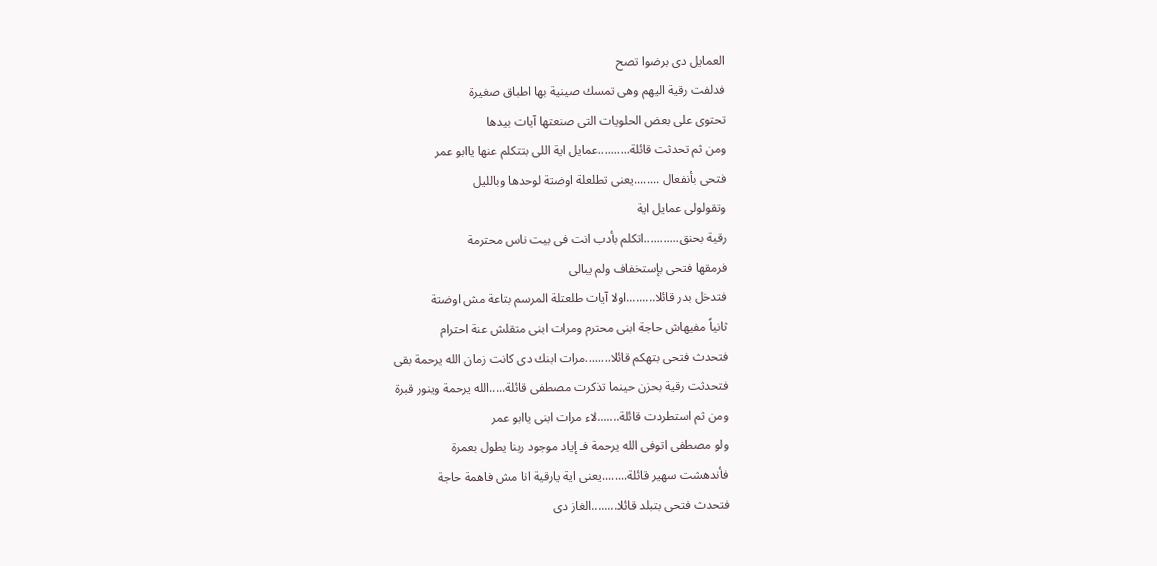العمايل دى برضوا تصح
فدلفت رقية اليهم وهى تمسك صينية بها اطباق صغيرة
تحتوى على بعض الحلويات التى صنعتها آيات بيدها
ومن ثم تحدثت قائلة..........عمايل اية اللى بتتكلم عنها ياابو عمر
فتحى بأنفعال ........يعنى تطلعلة اوضتة لوحدها وبالليل
وتقولولى عمايل اية
رقية بحنق...........اتكلم بأدب انت فى بيت ناس محترمة
فرمقها فتحى بإستخفاف ولم يبالى
فتدخل بدر قائلا.........اولا آيات طلعتلة المرسم بتاعة مش اوضتة
ثانياً مفيهاش حاجة ابنى محترم ومرات ابنى متقلش عنة احترام
فتحدث فتحى بتهكم قائلا........مرات ابنك دى كانت زمان الله يرحمة بقى
فتحدثت رقية بحزن حينما تذكرت مصطفى قائلة.....الله يرحمة وينور قبرة
ومن ثم استطردت قائلة.......لاء مرات ابنى ياابو عمر
ولو مصطفى اتوفى الله يرحمة فـ إياد موجود ربنا يطول بعمرة
فأندهشت سهير قائلة........يعنى اية يارقية انا مش فاهمة حاجة
فتحدث فتحى بتبلد قائلا........الغاز دى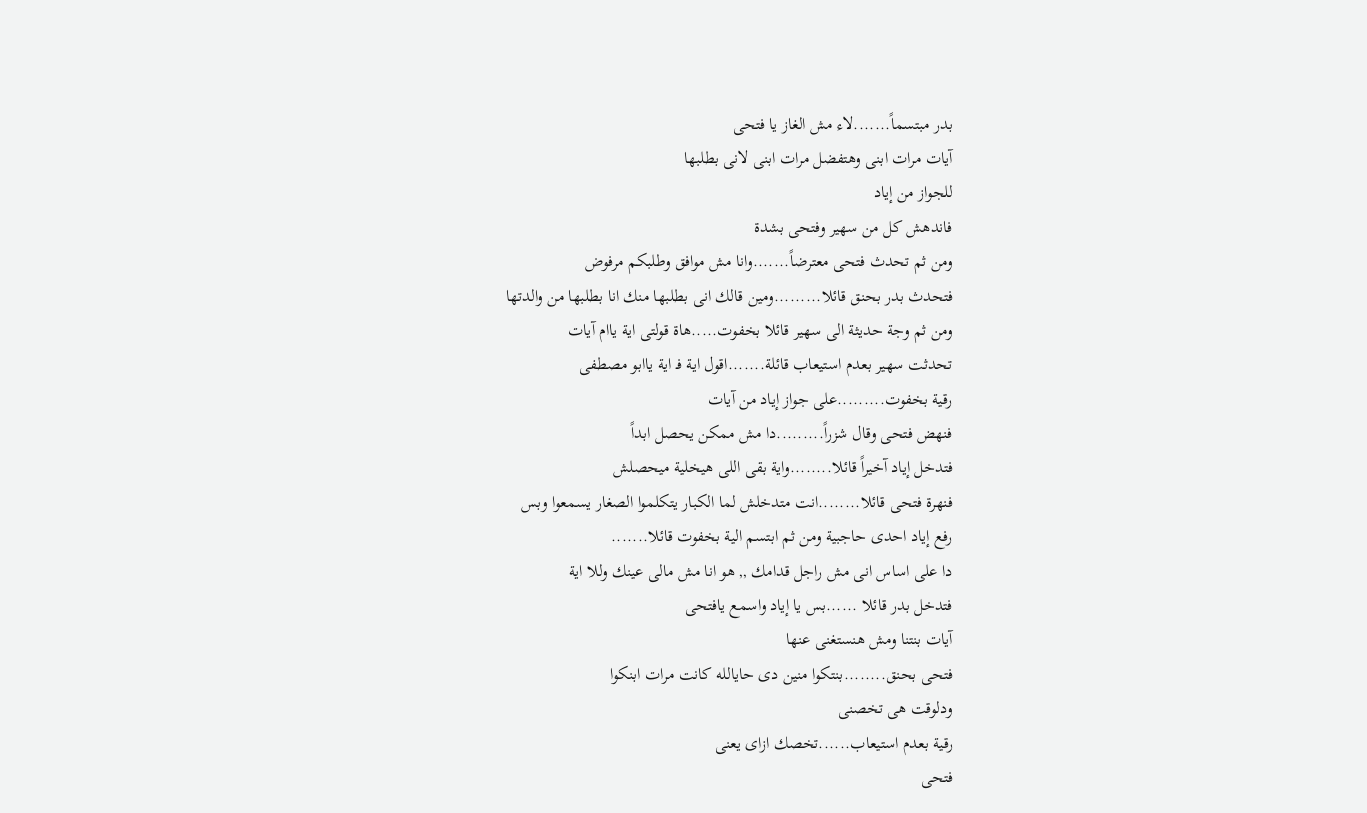بدر مبتسماً.......لاء مش الغاز يا فتحى
آيات مرات ابنى وهتفضل مرات ابنى لانى بطلبها
للجواز من إياد
فاندهش كل من سهير وفتحى بشدة
ومن ثم تحدث فتحى معترضاً.......وانا مش موافق وطلبكم مرفوض
فتحدث بدر بحنق قائلا.........ومين قالك انى بطلبها منك انا بطلبها من والدتها
ومن ثم وجة حديثة الى سهير قائلا بخفوت.....هاة قولتى اية ياام آيات
تحدثت سهير بعدم استيعاب قائلة.......اقول اية فـ اية ياابو مصطفى
رقية بخفوت.........على جواز إياد من آيات
فنهض فتحى وقال شزراً.........دا مش ممكن يحصل ابداً
فتدخل إياد آخيراً قائلا........واية بقى اللى هيخلية ميحصلش
فنهرة فتحى قائلا........انت متدخلش لما الكبار يتكلموا الصغار يسمعوا وبس
رفع إياد احدى حاجبية ومن ثم ابتسم الية بخفوت قائلا.......
دا على اساس انى مش راجل قدامك ,, هو انا مش مالى عينك وللا اية
فتدخل بدر قائلا ......بس يا إياد واسمع يافتحى
آيات بنتنا ومش هنستغنى عنها
فتحى بحنق........بنتكوا منين دى حايالله كانت مرات ابنكوا
ودلوقت هى تخصنى
رقية بعدم استيعاب......تخصك ازاى يعنى
فتحى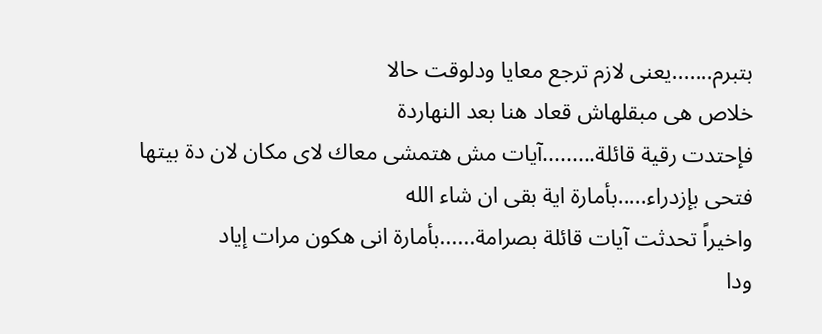بتبرم.......يعنى لازم ترجع معايا ودلوقت حالا
خلاص هى مبقلهاش قعاد هنا بعد النهاردة
فإحتدت رقية قائلة.........آيات مش هتمشى معاك لاى مكان لان دة بيتها
فتحى بإزدراء.....بأمارة اية بقى ان شاء الله
واخيراً تحدثت آيات قائلة بصرامة......بأمارة انى هكون مرات إياد
ودا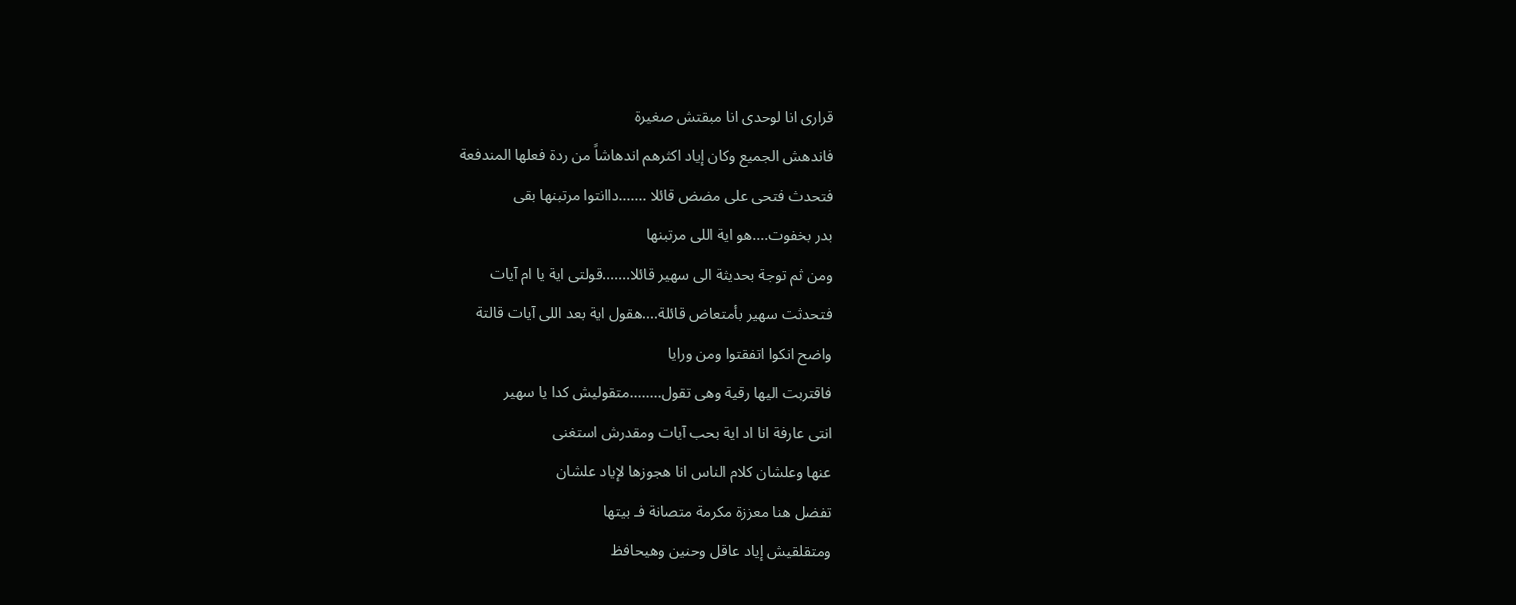قرارى انا لوحدى انا مبقتش صغيرة
فاندهش الجميع وكان إياد اكثرهم اندهاشاً من ردة فعلها المندفعة
فتحدث فتحى على مضض قائلا .......داانتوا مرتبنها بقى
بدر بخفوت....هو اية اللى مرتبنها
ومن ثم توجة بحديثة الى سهير قائلا.......قولتى اية يا ام آيات
فتحدثت سهير بأمتعاض قائلة....هقول اية بعد اللى آيات قالتة
واضح انكوا اتفقتوا ومن ورايا
فاقتربت اليها رقية وهى تقول........متقوليش كدا يا سهير
انتى عارفة انا اد اية بحب آيات ومقدرش استغنى
عنها وعلشان كلام الناس انا هجوزها لإياد علشان
تفضل هنا معززة مكرمة متصانة فـ بيتها
ومتقلقيش إياد عاقل وحنين وهيحافظ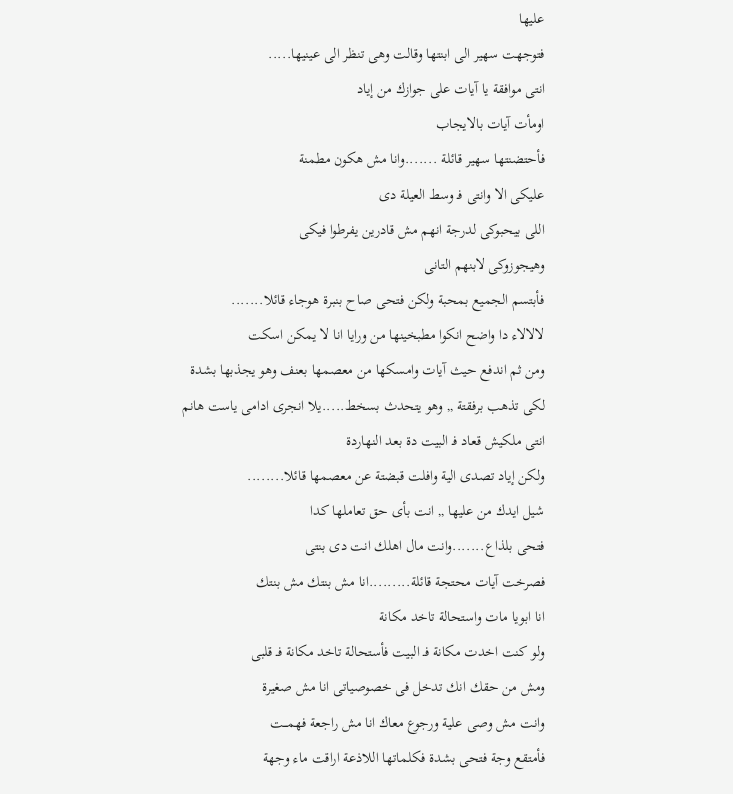عليها
فتوجهت سهير الى ابنتها وقالت وهى تنظر الى عينيها.....
انتى موافقة يا آيات على جوازك من إياد
اومأت آيات بالايجاب
فأحتضنتها سهير قائلة .......وانا مش هكون مطمنة
عليكى الا وانتى فـ وسط العيلة دى
اللى بيحبوكى لدرجة انهم مش قادرين يفرطوا فيكى
وهيجوزوكى لابنهم التانى
فأبتسم الجميع بمحبة ولكن فتحى صاح بنبرة هوجاء قائلا.......
لالالاء دا واضح انكوا مطبخينها من ورايا انا لا يمكن اسكت
ومن ثم اندفع حيث آيات وامسكها من معصمها بعنف وهو يجذبها بشدة
لكى تذهب برفقتة ,, وهو يتحدث بسخط.....يلا انجرى ادامى ياست هانم
انتى ملكيش قعاد فـ البيت دة بعد النهاردة
ولكن إياد تصدى الية وافلت قبضتة عن معصمها قائلا........
شيل ايدك من عليها ,, انت بأى حق تعاملها كدا
فتحى بلذاع.......وانت مال اهلك انت دى بنتى
فصرخت آيات محتجة قائلة.........انا مش بنتك مش بنتك
انا ابويا مات واستحالة تاخد مكانة
ولو كنت اخدت مكانة فـ البيت فأستحالة تاخد مكانة فـ قلبى
ومش من حقك انك تدخل فى خصوصياتى انا مش صغيرة
وانت مش وصى علية ورجوع معاك انا مش راجعة فهمـــت
فأمتقع وجة فتحى بشدة فكلماتها اللاذعة اراقت ماء وجهة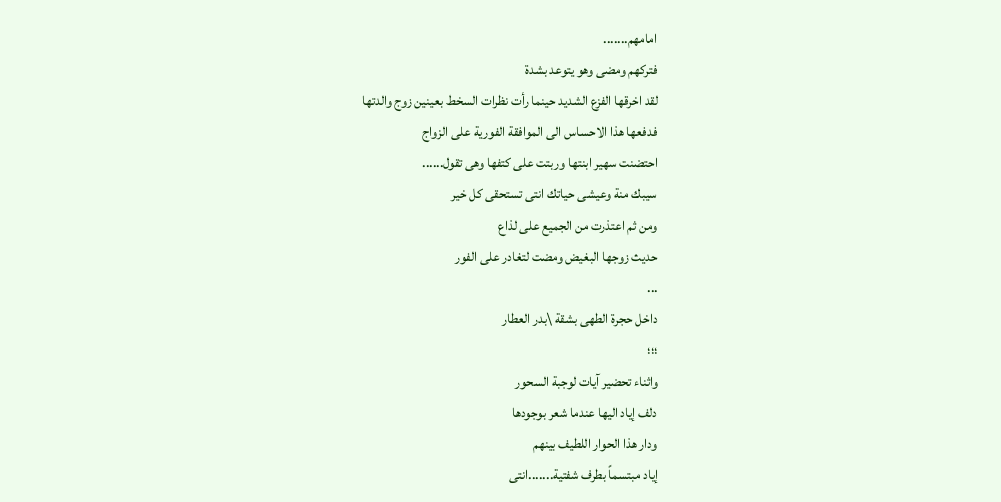امامهم.......
فتركهم ومضى وهو يتوعد بشدة
لقد اخرقها الفزع الشديد حينما رأت نظرات السخط بعينين زوج والدتها
فدفعها هذا الاحساس الى الموافقة الفورية على الزواج
احتضنت سهير ابنتها وربتت على كتفها وهى تقول......
سيبك منة وعيشى حياتك انتى تستحقى كل خير
ومن ثم اعتذرت من الجميع على لذاع
حديث زوجها البغيض ومضت لتغادر على الفور
...
داخل حجرة الطهى بشقة \بدر العطار
؛؛؛
واثناء تحضير آيات لوجبة السحور
دلف إياد اليها عندما شعر بوجودها
ودار هذا الحوار اللطيف بينهم
إياد مبتسماً بطرف شفتية.......انتى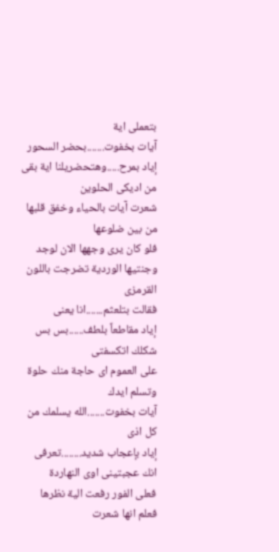بتعملى اية
آيات بخفوت.......بحضر السحور
إياد بمرح.....وهتحضريلنا اية بقى من اديكى الحلوين
شعرت آيات بالحياء وخفق قلبها من بين ضلوعها
فلو كان يرى وجهها الان لوجد وجنتيها الوردية تضرجت باللون القرمزى
فقالت بتلعثم.......انا يعنى
إياد مقاطعاً بلطف......بس بس شكلك اتكسفتى
على العموم اى حاجة منك حلوة وتسلم ايدك
آيات بخفوت.......الله يسلمك من كل اذى
إياد بإعجاب شديد........تعرفى انك عجبتينى اوى النهاردة
فعلى الفور رفعت الية نظرها
فعلم انها شعرت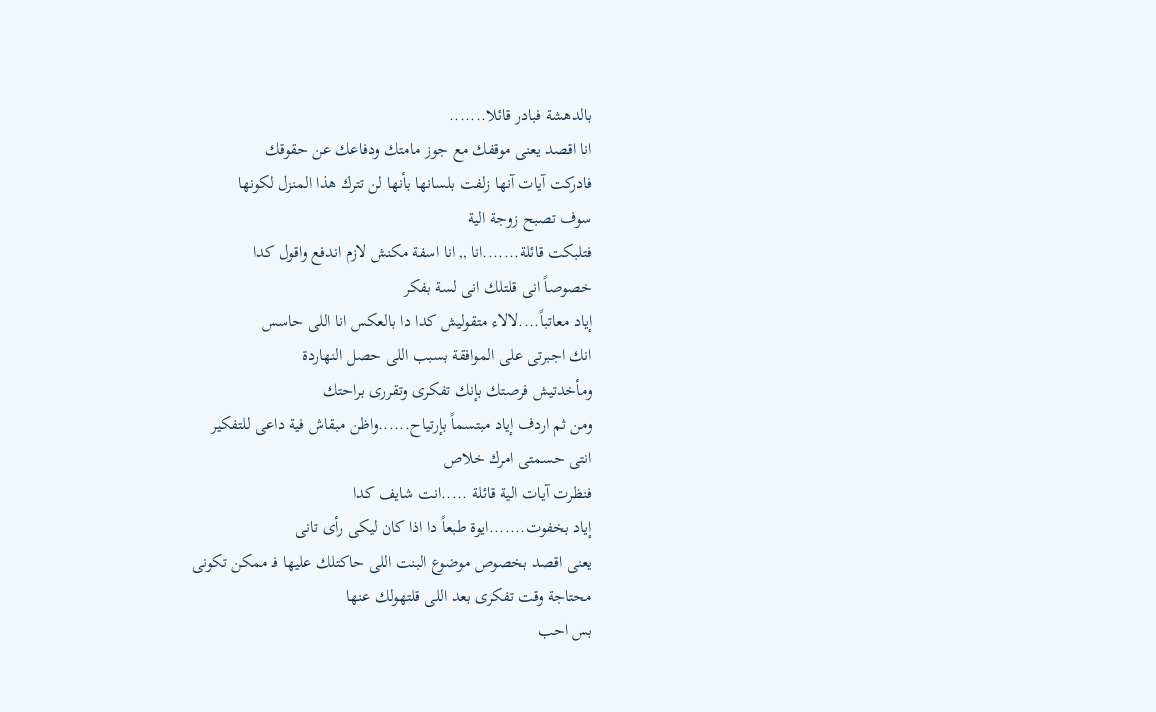بالدهشة فبادر قائلا.......
انا اقصد يعنى موقفك مع جوز مامتك ودفاعك عن حقوقك
فادركت آيات آنها زلفت بلسانها بأنها لن تترك هذا المنزل لكونها
سوف تصبح زوجة الية
فتلبكت قائلة.......انا ,, انا اسفة مكنش لازم اندفع واقول كدا
خصوصاً انى قلتلك انى لسة بفكر
إياد معاتباً....لالاء متقوليش كدا دا بالعكس انا اللى حاسس
انك اجبرتى على الموافقة بسبب اللى حصل النهاردة
ومأخدتيش فرصتك بإنك تفكرى وتقررى براحتك
ومن ثم اردف إياد مبتسماً بإرتياح......واظن مبقاش فية داعى للتفكير
انتى حسمتى امرك خلاص
فنظرت آيات الية قائلة .....انت شايف كدا
إياد بخفوت.......ايوة طبعاً دا اذا كان ليكى رأى تانى
يعنى اقصد بخصوص موضوع البنت اللى حاكتلك عليها فـ ممكن تكونى
محتاجة وقت تفكرى بعد اللى قلتهولك عنها
بس احب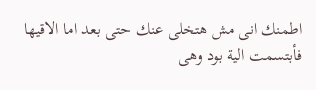اطمنك انى مش هتخلى عنك حتى بعد اما الاقيها
فأبتسمت الية بود وهى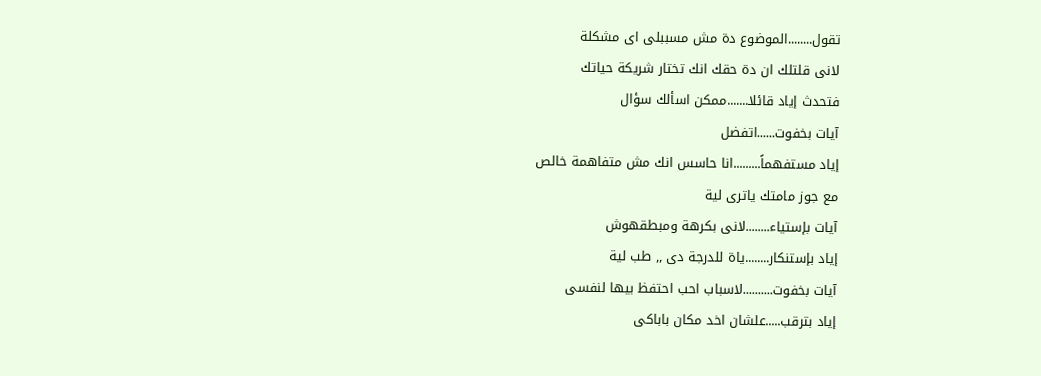تقول........الموضوع دة مش مسببلى اى مشكلة
لانى قلتلك ان دة حقك انك تختار شريكة حياتك
فتحدث إياد قائلا.......ممكن اسألك سؤال
آيات بخفوت......اتفضل
إياد مستفهماً.........انا حاسس انك مش متفاهمة خالص
مع جوز مامتك ياترى لية
آيات بإستياء........لانى بكرهة ومبطقهوش
إياد بإستنكار........ياة للدرجة دى ,, طب لية
آيات بخفوت..........لاسباب احب احتفظ بيها لنفسى
إياد بترقب.....علشان اخد مكان باباكى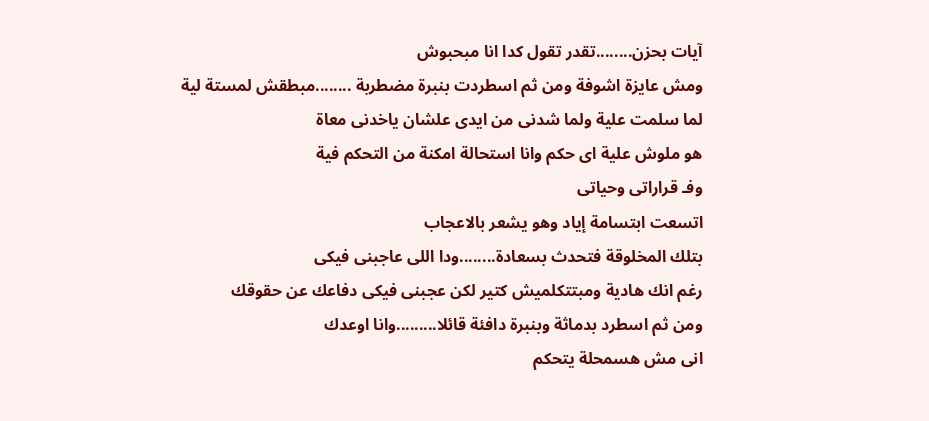آيات بحزن........تقدر تقول كدا انا مبحبوش
ومش عايزة اشوفة ومن ثم اسطردت بنبرة مضطربة ........مبطقش لمستة لية
لما سلمت علية ولما شدنى من ايدى علشان ياخدنى معاة
هو ملوش علية اى حكم وانا استحالة امكنة من التحكم فية
وفـ قراراتى وحياتى
اتسعت ابتسامة إياد وهو يشعر بالاعجاب
بتلك المخلوقة فتحدث بسعادة........ودا اللى عاجبنى فيكى
رغم انك هادية ومبتتكلميش كتير لكن عجبنى فيكى دفاعك عن حقوقك
ومن ثم اسطرد بدماثة وبنبرة دافئة قائلا.........وانا اوعدك
انى مش هسمحلة يتحكم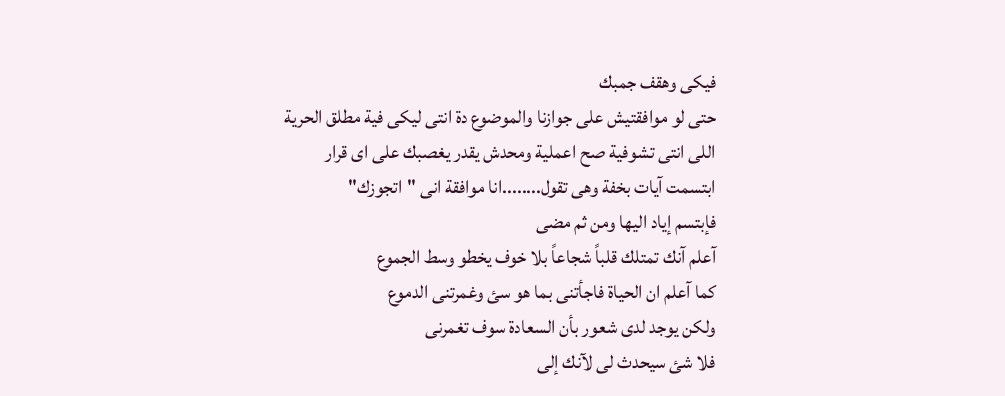فيكى وهقف جمبك
حتى لو موافقتيش على جوازنا والموضوع دة انتى ليكى فية مطلق الحرية
اللى انتى تشوفية صح اعملية ومحدش يقدر يغصبك على اى قرار
ابتسمت آيات بخفة وهى تقول........انا موافقة انى "اتجوزك"
فإبتسم إياد اليها ومن ثم مضى
آعلم آنك تمتلك قلباً شجاعاً بلا خوف يخطو وسط الجموع
كما آعلم ان الحياة فاجأتنى بما هو سئ وغمرتنى الدموع
ولكن يوجد لدى شعور بأن السعادة سوف تغمرنى
فلا شئ سيحدث لى لآنك إلى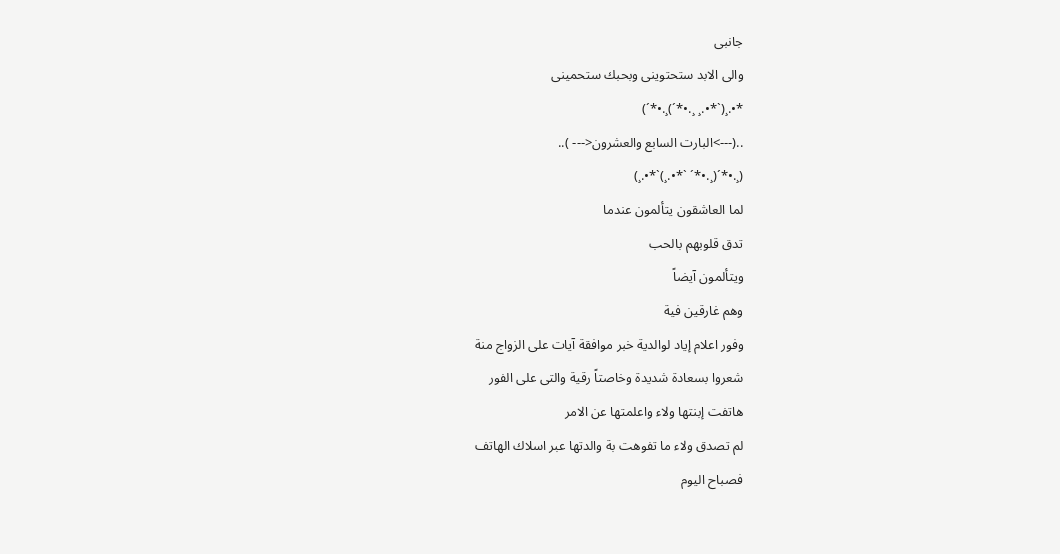جانبى
والى الابد ستحتوينى وبحبك ستحمينى
*•.¸(`*•.¸ ¸.•*´)¸.•*´)
..(--->البارت السابع والعشرون<--- )..
(¸.•*´(¸.•*´ `*•.¸)`*•.¸)
لما العاشقون يتألمون عندما
تدق قلوبهم بالحب
ويتألمون آيضاً
وهم غارقين فية
وفور اعلام إياد لوالدية خبر موافقة آيات على الزواج منة
شعروا بسعادة شديدة وخاصتاً رقية والتى على الفور
هاتفت إبنتها ولاء واعلمتها عن الامر
لم تصدق ولاء ما تفوهت بة والدتها عبر اسلاك الهاتف
فصباح اليوم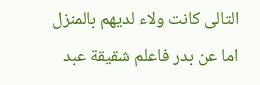التالى كانت ولاء لديهم بالمنزل
اما عن بدر فاعلم شقيقة عبد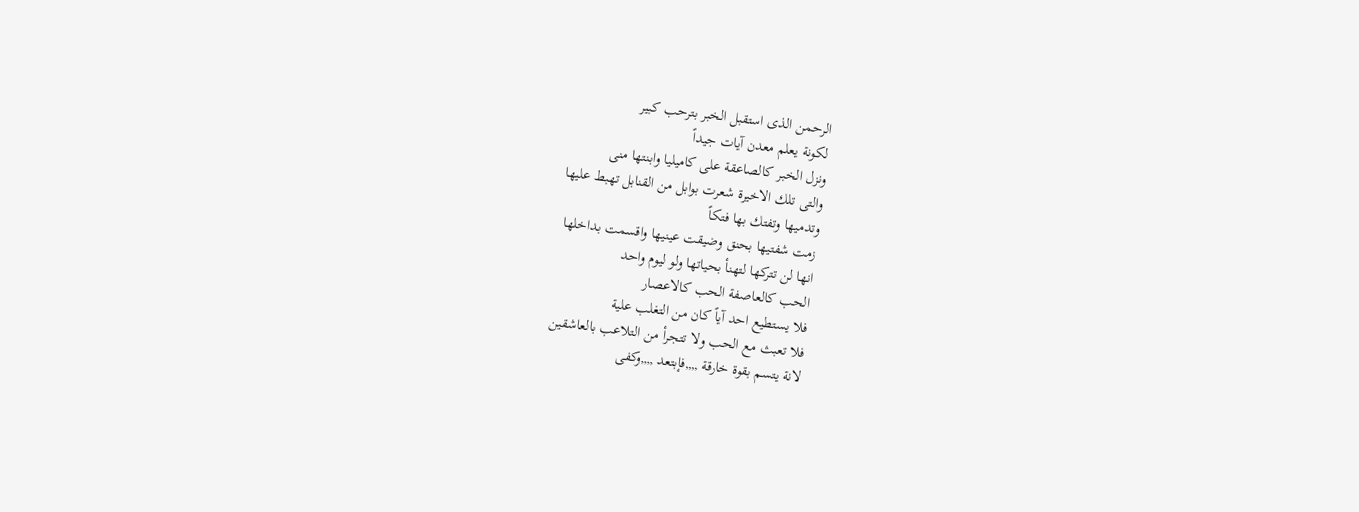الرحمن الذى استقبل الخبر بترحب كبير
لكونة يعلم معدن آيات جيداً
ونزل الخبر كالصاعقة على كاميليا وابنتها منى
والتى تلك الاخيرة شعرت بوابل من القنابل تهبط عليها
وتدميها وتفتك بها فتكاً
زمت شفتيها بحنق وضيقت عينيها واقسمت بداخلها
انها لن تتركها لتهنأ بحياتها ولو ليوم واحد
الحب كالعاصفة الحب كالاعصار
فلا يستطيع احد آياً كان من التغلب علية
فلا تعبث مع الحب ولا تتجرأ من التلاعب بالعاشقين
لانة يتسم بقوة خارقة ,,,,فإبتعد ,,,,وكفى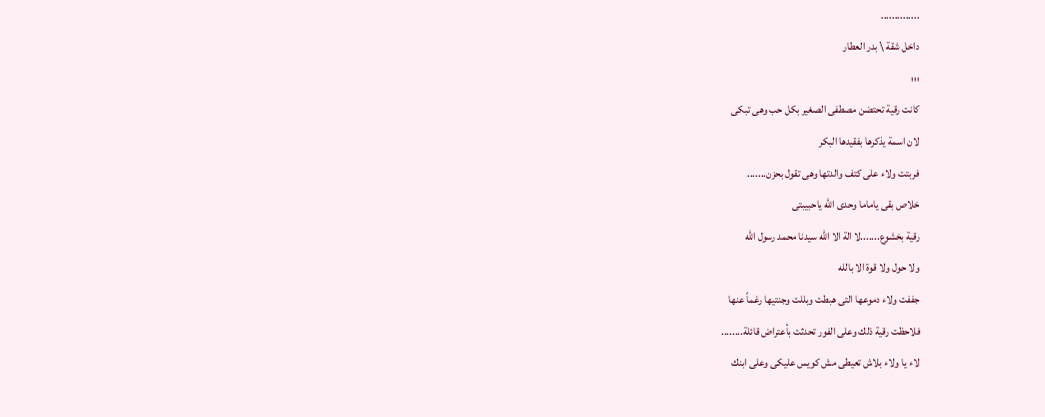..............
داخل شقة \ بدر العطار
؛؛؛
كانت رقية تحتضن مصطفى الصغير بكل حب وهى تبكى
لان اسمة يذكرها بفقيدها البكر
فربتت ولاء على كتف والدتها وهى تقول بحزن.......
خلاص بقى ياماما وحدى الله ياحبيبتى
رقية بخشوع.......لا الة الا الله سيدنا محمد رسول الله
ولا حول ولا قوة الا بالله
جففت ولاء دموعها التى هبطت وبللت وجنتيها رغماً عنها
فلاحظت رقية ذلك وعلى الفور تحدثت بأعتراض قائلة........
لاء يا ولاء بلاش تعيطى مش كويس عليكى وعلى ابنك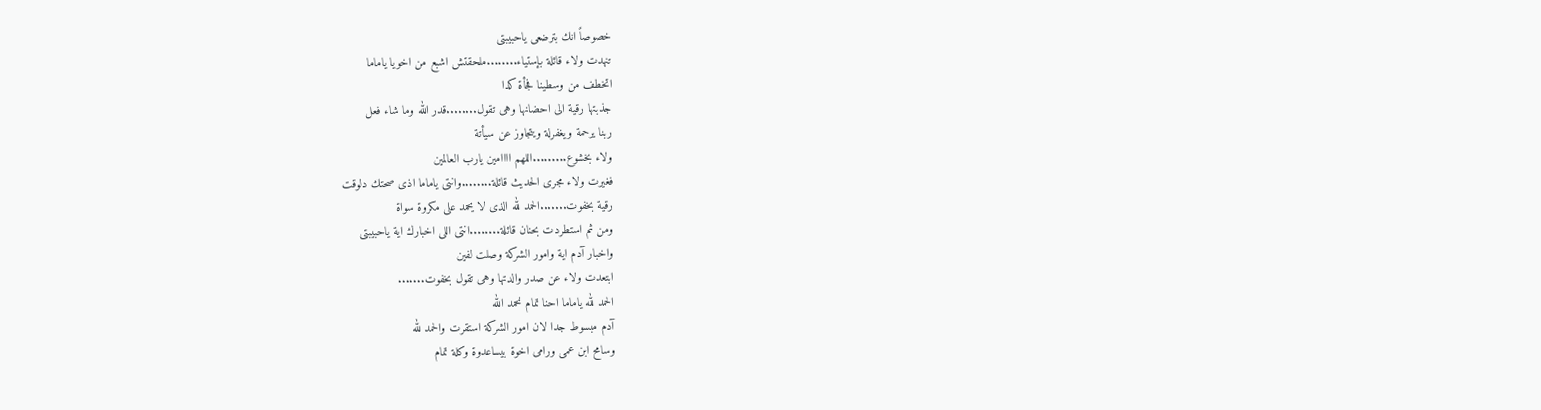خصوصاً انك بترضعى ياحبيبتى
تنهدت ولاء قائلة بإستياء........ملحقتش اشبع من اخويا ياماما
اتخطف من وسطينا فجأة كدا
جذبتها رقية الى احضانها وهى تقول........قدر الله وما شاء فعل
ربنا يرحمة ويغفرلة ويتجاوز عن سيأتة
ولاء بخشوع.........اللهم اااامين يارب العالمين
فغيرت ولاء مجرى الحديث قائلة........وانتى ياماما اذى صحتك دلوقت
رقية بخفوت.......الحمد لله الذى لا يحمد على مكروة سواة
ومن ثم استطردت بحنان قائلة........انتى اللى اخبارك اية ياحبيبتى
واخبار آدم اية وامور الشركة وصلت لفين
ابتعدت ولاء عن صدر والدتها وهى تقول بخفوت.......
الحمد لله ياماما احنا تمام نحمد الله
آدم مبسوط جدا لان امور الشركة استقرت والحمد لله
وسامح ابن عمى ورامى اخوة بيساعدوة وكلة تمام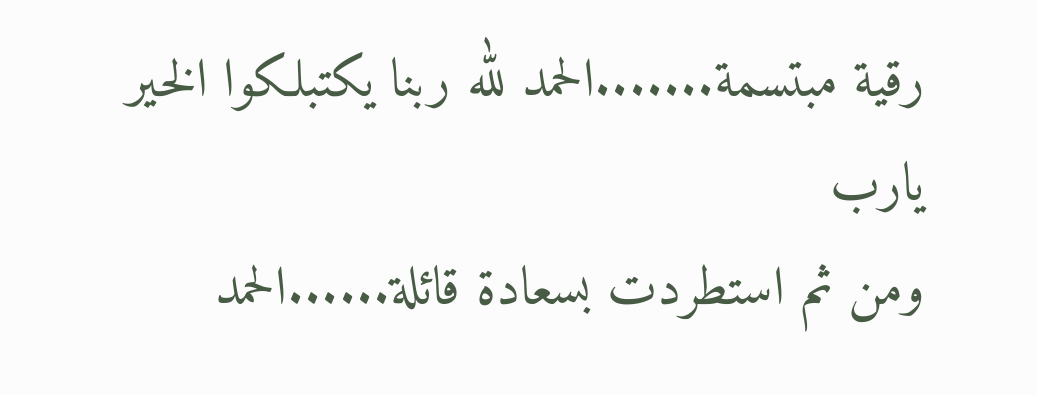رقية مبتسمة.......الحمد لله ربنا يكتبلكوا الخير يارب
ومن ثم استطردت بسعادة قائلة......الحمد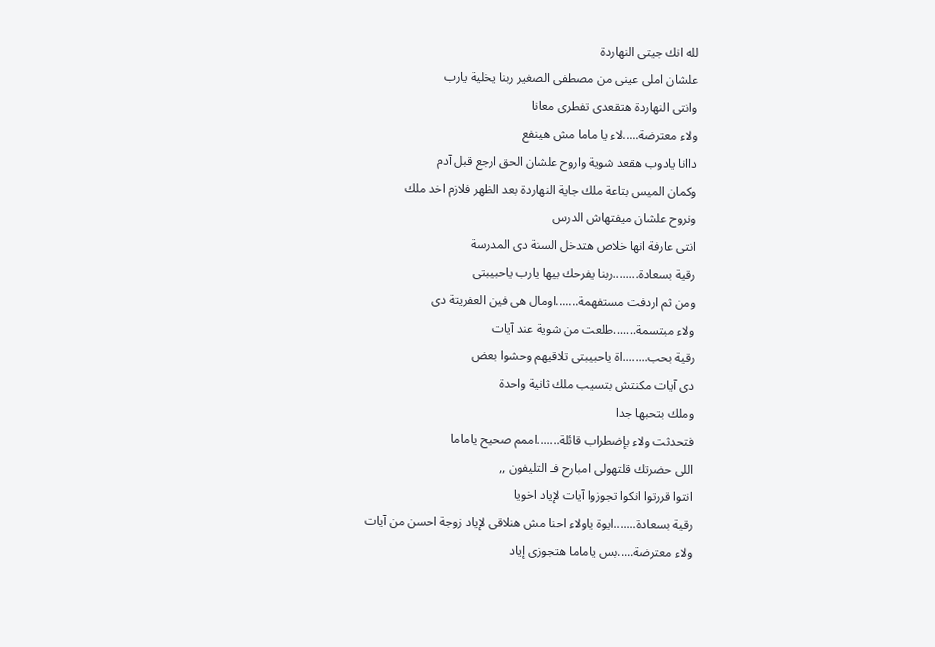لله انك جيتى النهاردة
علشان املى عينى من مصطفى الصغير ربنا يخلية يارب
وانتى النهاردة هتقعدى تفطرى معانا
ولاء معترضة.....لاء يا ماما مش هينفع
داانا يادوب هقعد شوية واروح علشان الحق ارجع قبل آدم
وكمان الميس بتاعة ملك جاية النهاردة بعد الظهر فلازم اخد ملك
ونروح علشان ميفتهاش الدرس
انتى عارفة انها خلاص هتدخل السنة دى المدرسة
رقية بسعادة........ربنا يفرحك بيها يارب ياحبيبتى
ومن ثم اردفت مستفهمة.......اومال هى فين العفريتة دى
ولاء مبتسمة.......طلعت من شوية عند آيات
رقية بحب........اة ياحبيبتى تلاقيهم وحشوا بعض
دى آيات مكنتش بتسيب ملك ثانية واحدة
وملك بتحبها جدا
فتحدثت ولاء بإضطراب قائلة.......اممم صحيح ياماما
اللى حضرتك قلتهولى امبارح فـ التليفون ,,
انتوا قررتوا انكوا تجوزوا آيات لإياد اخويا
رقية بسعادة.......ايوة ياولاء احنا مش هنلاقى لإياد زوجة احسن من آيات
ولاء معترضة.....بس ياماما هتجوزى إياد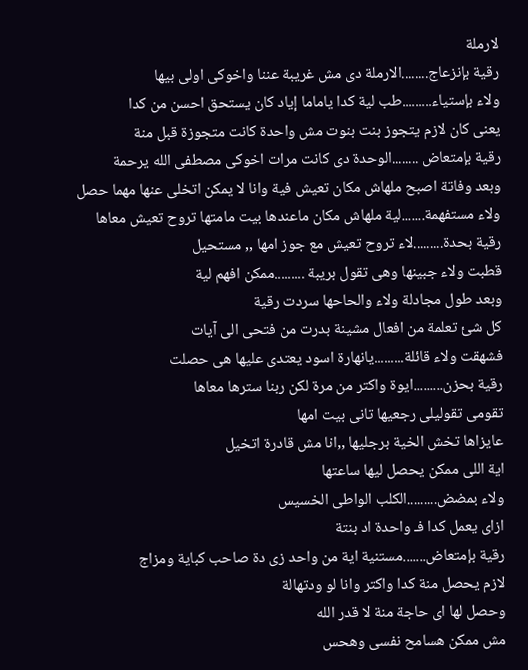لارملة
رقية بإنزعاج........الارملة دى مش غريبة عننا واخوكى اولى بيها
ولاء بإستياء.........طب لية كدا ياماما إياد كان يستحق احسن من كدا
يعنى كان لازم يتجوز بنت بنوت مش واحدة كانت متجوزة قبل منة
رقية بإمتعاض ........الوحدة دى كانت مرات اخوكى مصطفى الله يرحمة
وبعد وفاتة اصبح ملهاش مكان تعيش فية وانا لا يمكن اتخلى عنها مهما حصل
ولاء مستفهمة.......لية ملهاش مكان ماعندها بيت مامتها تروح تعيش معاها
رقية بحدة.........لاء تروح تعيش مع جوز امها ,, مستحيل
قطبت ولاء جبينها وهى تقول بريبة .........ممكن افهم لية
وبعد طول مجادلة ولاء والحاحها سردت رقية
كل شئ تعلمة من افعال مشينة بدرت من فتحى الى آيات
فشهقت ولاء قائلة.........يانهارة اسود يعتدى عليها هى حصلت
رقية بحزن.........ايوة واكتر من مرة لكن ربنا سترها معاها
تقومى تقوليلى رجعيها تانى بيت امها
عايزاها تخش الخية برجليها ,,انا مش قادرة اتخيل
اية اللى ممكن يحصل ليها ساعتها
ولاء بمضض.........الكلب الواطى الخسيس
ازاى يعمل كدا فـ واحدة اد بنتة
رقية بإمتعاض.......مستنية اية من واحد زى دة صاحب كباية ومزاج
لازم يحصل منة كدا واكتر وانا لو ودتهالة
وحصل لها اى حاجة منة لا قدر الله
مش ممكن هسامح نفسى وهحس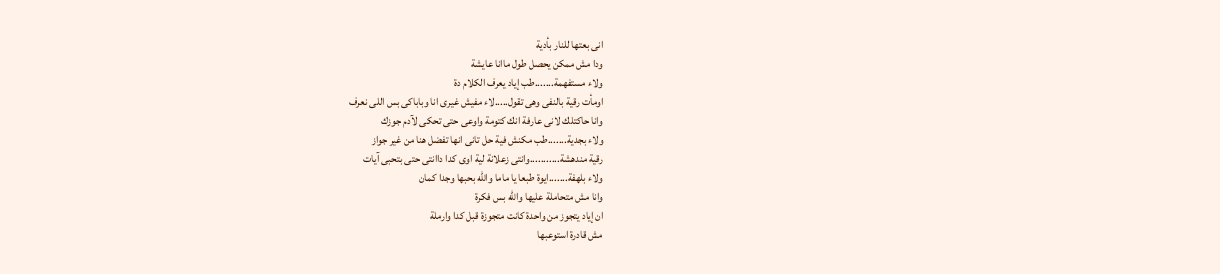انى بعتها للنار بأدية
ودا مش ممكن يحصل طول ماانا عايشة
ولاء مستفهمة.......طب إياد يعرف الكلام دة
اومأت رقية بالنفى وهى تقول.....لاء مفيش غيرى انا وباباكى بس اللى نعرف
وانا حاكتلك لانى عارفة انك كتومة واوعى حتى تحكى لآدم جوزك
ولاء بجدية.......طب مكنش فية حل تانى انها تفضل هنا من غير جواز
رقية مندهشة...........وانتى زعلانة لية اوى كدا داانتى حتى بتحبى آيات
ولاء بلهفة.......ايوة طبعا يا ماما والله بحبها وجدا كمان
وانا مش متحاملة عليها والله بس فكرة
ان إياد يتجوز من واحدة كانت متجوزة قبل كدا وارملة
مش قادرة استوعبها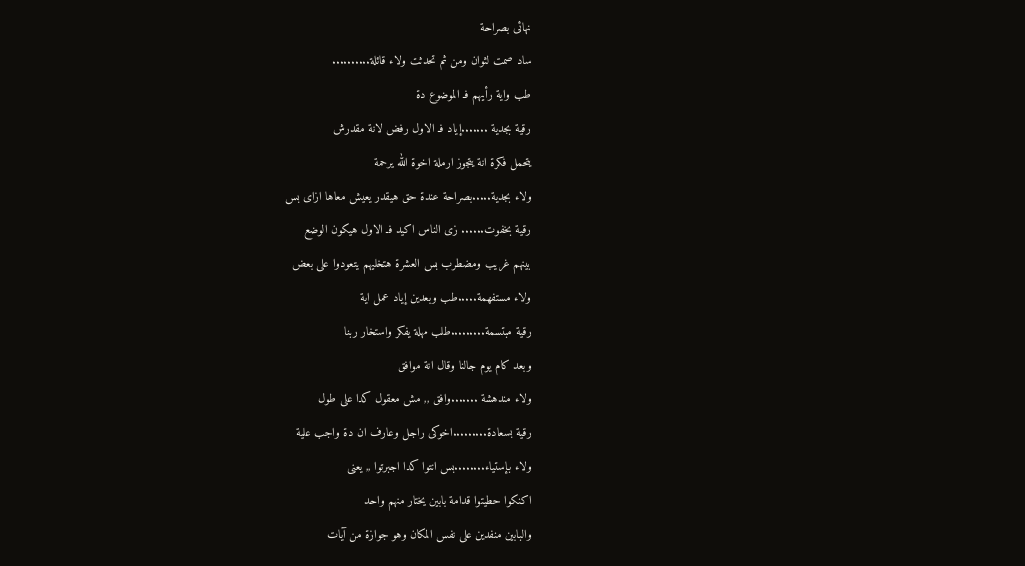نهائى بصراحة
ساد صمت لثوان ومن ثم تحدثت ولاء قائلة..........
طب واية رأيهم فـ الموضوع دة
رقية بجدية .......إياد فـ الاول رفض لانة مقدرش
يتحمل فكرة انة يتجوز ارملة اخوة الله يرحمة
ولاء بجدية.....بصراحة عندة حق هيقدر يعيش معاها ازاى بس
رقية بخفوت...... زى الناس اكيد فـ الاول هيكون الوضع
بينهم غريب ومضطرب بس العشرة هتخليهم يتعودوا على بعض
ولاء مستفهمة.....طب وبعدين إياد عمل اية
رقية مبتسمة.........طلب مهلة يفكر واستخار ربنا
وبعد كام يوم جالنا وقال انة موافق
ولاء مندهشة .......وافق ,, مش معقول كدا على طول
رقية بسعادة.........اخوكى راجل وعارف ان دة واجب علية
ولاء بإستياء........بس انتوا كدا اجبرتوا ,, يعنى
اكنكوا حطيتوا قدامة بابين يختار منهم واحد
والبابين منفدين على نفس المكان وهو جوازة من آيات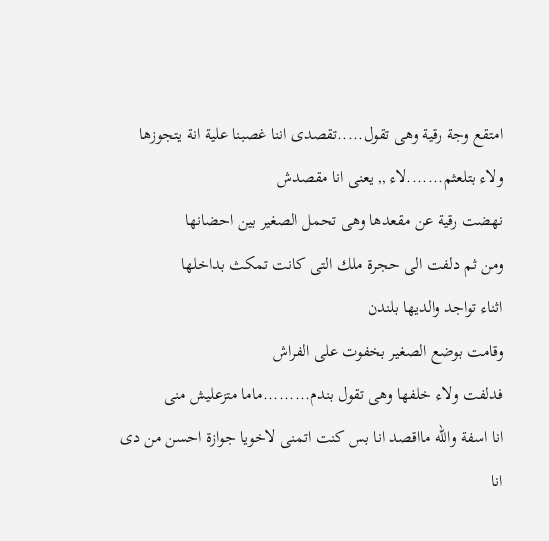امتقع وجة رقية وهى تقول.....تقصدى اننا غصبنا علية انة يتجوزها
ولاء بتلعثم.......لاء ,, يعنى انا مقصدش
نهضت رقية عن مقعدها وهى تحمل الصغير بين احضانها
ومن ثم دلفت الى حجرة ملك التى كانت تمكث بداخلها
اثناء تواجد والديها بلندن
وقامت بوضع الصغير بخفوت على الفراش
فدلفت ولاء خلفها وهى تقول بندم.........ماما متزعليش منى
انا اسفة والله مااقصد انا بس كنت اتمنى لاخويا جوازة احسن من دى
انا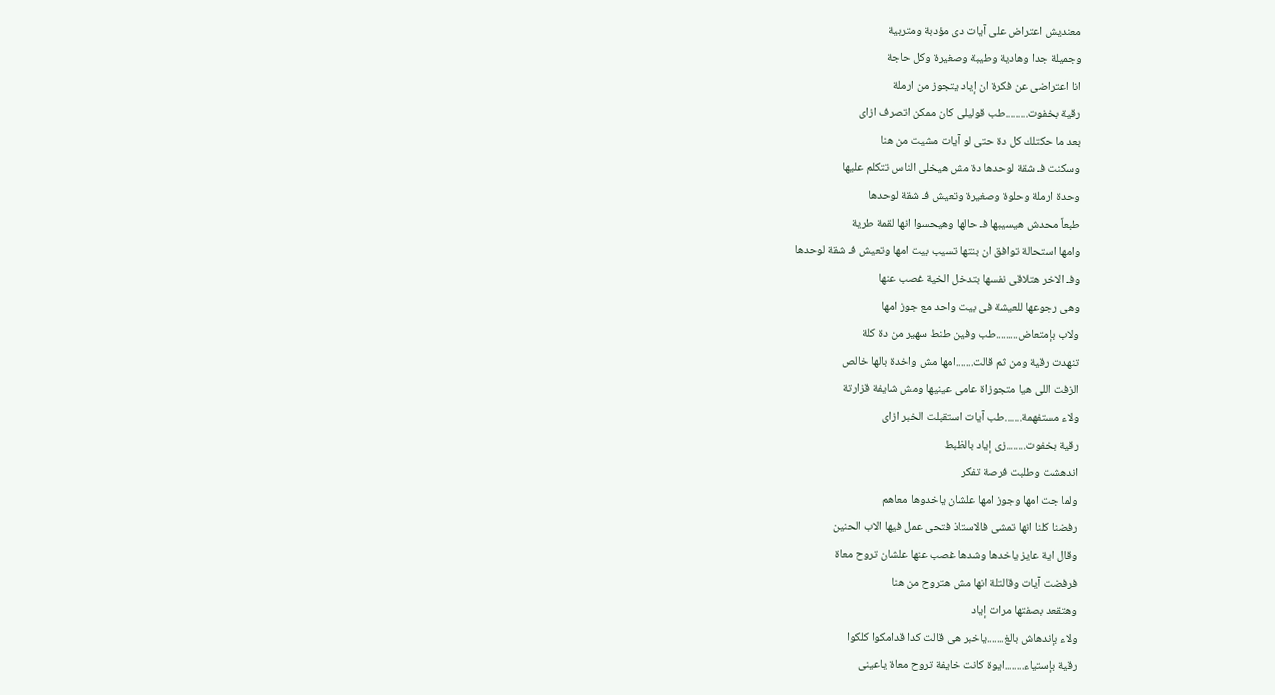معنديش اعتراض على آيات دى مؤدبة ومتربية
وجميلة جدا وهادية وطيبة وصغيرة وكل حاجة
انا اعتراضى عن فكرة ان إياد يتجوز من ارملة
رقية بخفوت.........طب قوليلى كان ممكن اتصرف ازاى
بعد ما حكتلك كل دة حتى لو آيات مشيت من هنا
وسكنت فـ شقة لوحدها دة مش هيخلى الناس تتكلم عليها
وحدة ارملة وحلوة وصغيرة وتعيش فـ شقة لوحدها
طبعاً محدش هيسيبها فـ حالها وهيحسوا انها لقمة طرية
وامها استحالة توافق ان بنتها تسيب بيت امها وتعيش فـ شقة لوحدها
وفـ الاخر هتلاقى نفسها بتدخل الخية غصب عنها
وهى رجوعها للعيشة فى بيت واحد مع جوز امها
ولاب بإمتعاض.........طب وفين طنط سهير من دة كلة
تنهدت رقية ومن ثم قالت.......امها مش واخدة بالها خالص
الزفت اللى هيا متجوزاة عامى عينيها ومش شايفة قزارتة
ولاء مستفهمة.......طب آيات استقبلت الخبر ازاى
رقية بخفوت........زى إياد بالظبط
اندهشت وطلبت فرصة تفكر
ولما جت امها وجوز امها علشان ياخدوها معاهم
رفضنا كلنا انها تمشى فالاستاذ فتحى عمل فيها الاب الحنين
وقال اية عايز ياخدها وشدها غصب عنها علشان تروح معاة
فرفضت آيات وقالتلة انها مش هتروح من هنا
وهتقعد بصفتها مرات إياد
ولاء بإندهاش بالغ.......ياخبر هى قالت كدا قدامكوا كلكوا
رقية بإستياء........ايوة كانت خايفة تروح معاة ياعينى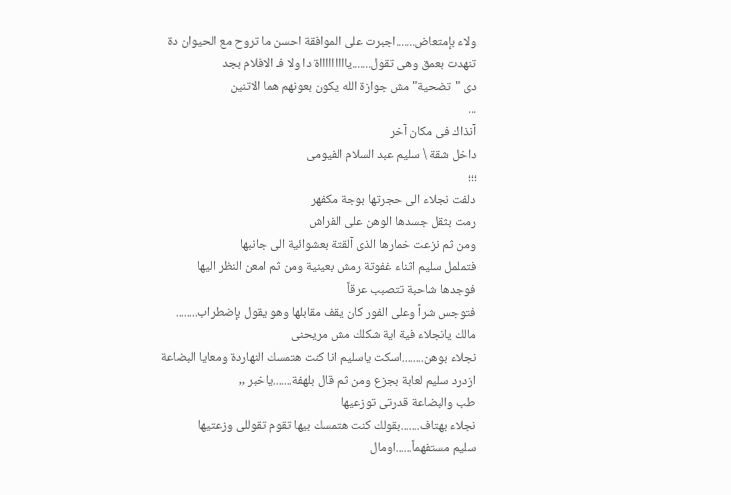ولاء بإمتعاض.......اجبرت على الموافقة احسن ما تروح مع الحيوان دة
تنهدت بعمق وهى تقول.......ياااااااااة دا ولا فـ الافلام بجد
دى "تضحية" مش جوازة الله يكون بعونهم هما الاتنين
...
آنذاك فى مكان آخر
داخل شقة \ سليم عبد السلام الفيومى
؛؛؛
دلفت نجلاء الى حجرتها بوجة مكفهر
رمت بثقل جسدها الوهن على الفراش
ومن ثم نزعت خمارها الذى آلقتة بعشوائية الى جانبها
فتململ سليم اثناء غفوتة رمش بعينية ومن ثم امعن النظر اليها
فوجدها شاحبة تتصبب عرقاً
فتوجس شراً وعلى الفور كان يقف مقابلها وهو يقول بإضطراب........
مالك يانجلاء فية اية شكلك مش مريحنى
نجلاء بوهن........اسكت ياسليم انا كنت هتمسك النهاردة ومعايا البضاعة
ازدرد سليم لعابة بجزع ومن ثم قال بلهفة.......ياخبر ,,
طب والبضاعة قدرتى توزعيها
نجلاء بهتاف.......بقولك كنت هتمسك بيها تقوم تقوللى وزعتيها
سليم مستفهماً......اومال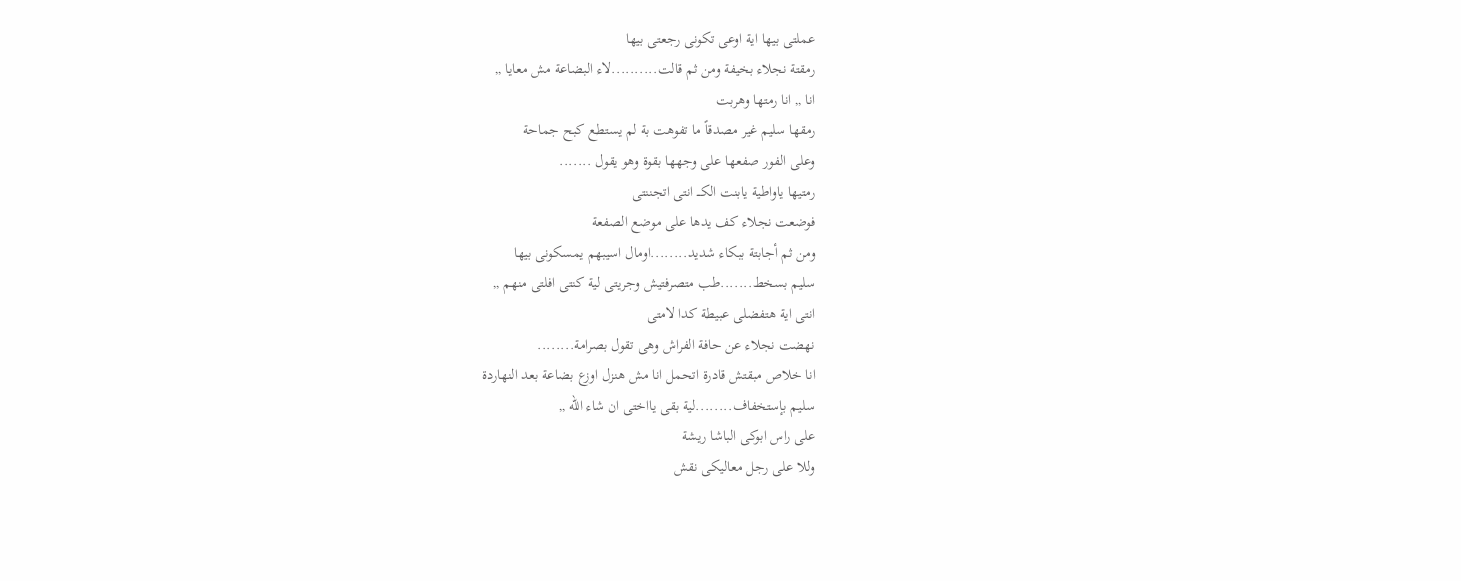عملتى بيها اية اوعى تكونى رجعتى بيها
رمقتة نجلاء بخيفة ومن ثم قالت..........لاء البضاعة مش معايا ,,
انا ,, انا رمتها وهربت
رمقها سليم غير مصدقاً ما تفوهت بة لم يستطع كبح جماحة
وعلى الفور صفعها على وجهها بقوة وهو يقول .......
رمتيها ياواطية يابنت الكـــ انتى اتجننتى
فوضعت نجلاء كف يدها على موضع الصفعة
ومن ثم أجابتة ببكاء شديد........اومال اسيبهم يمسكونى بيها
سليم بسخط.......طب متصرفتيش وجريتى لية كنتى افلتى منهم ,,
انتى اية هتفضلى عبيطة كدا لامتى
نهضت نجلاء عن حافة الفراش وهى تقول بصرامة........
انا خلاص مبقتش قادرة اتحمل انا مش هنزل اوزع بضاعة بعد النهاردة
سليم بإستخفاف........لية بقى يااختى ان شاء الله ,,
على راس ابوكى الباشا ريشة
وللا على رجل معاليكى نقش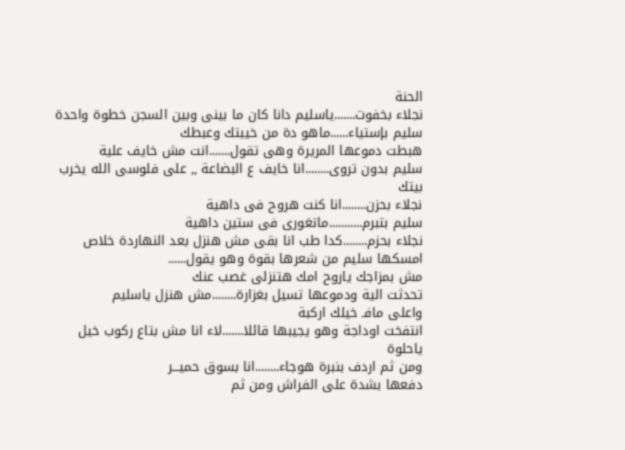الحنة
نجلاء بخفوت.......ياسليم دانا كان ما بينى وبين السجن خطوة واحدة
سليم بإستياء......ماهو دة من خيبتك وعبطك
هبطت دموعها المريرة وهى تقول.......انت مش خايف علية
سليم بدون تروى........انا خايف ع البضاعة ,, على فلوسى الله يخرب بيتك
نجلاء بحزن........انا كنت هروح فى داهية
سليم بتبرم...........ماتغورى فى ستين داهية
نجلاء بحزم........كدا طب انا بقى مش هنزل بعد النهاردة خلاص
امسكها سليم من شعرها بقوة وهو يقول......
مش بمزاجك ياروح امك هتنزلى غصب عنك
تحدثت الية ودموعها تسيل بغزارة........مش هنزل ياسليم
واعلى مافـ خيلك اركبة
انتفخت اوداجة وهو يجيبها قائلا.......لاء انا مش بتاع ركوب خيل ياحلوة
ومن ثم اردف بنبرة هوجاء........انا بسوق حميـــر
دفعها بشدة على الفراش ومن ثم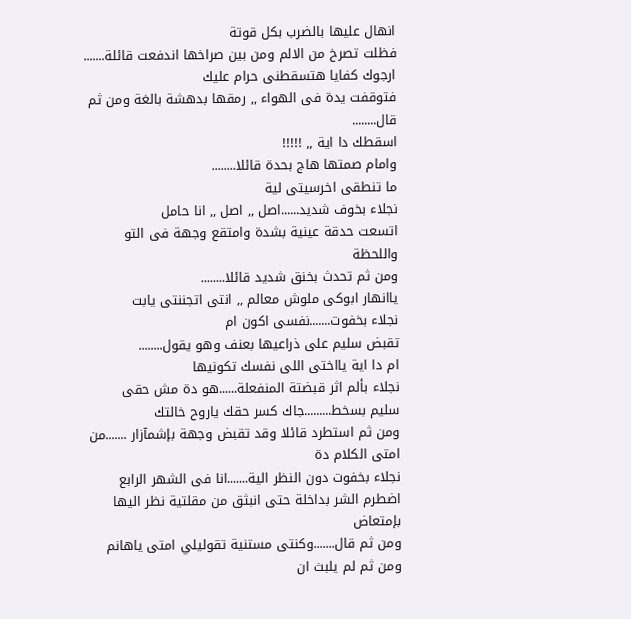انهال عليها بالضرب بكل قوتة
فظلت تصرخ من الالم ومن بين صراخها اندفعت قائلة.......
ارجوك كفايا هتسقطنى حرام عليك
فتوقفت يدة فى الهواء ,, رمقها بدهشة بالغة ومن ثم قال........
اسقطك دا اية ,, !!!!!
وامام صمتها هاج بحدة قائلا........
ما تنطقى اخرسيتى لية
نجلاء بخوف شديد......اصل ,, اصل ,, انا حامل
اتسعت حدقة عينية بشدة وامتقع وجهة فى التو واللحظة
ومن ثم تحدث بخنق شديد قائلا........
ياانهار ابوكى ملوش معالم ,, انتى اتجننتى يابت
نجلاء بخفوت.......نفسى اكون ام
تقبض سليم على ذراعيها بعنف وهو يقول........
ام دا اية يااختى اللى نفسك تكونيها
نجلاء بألم اثر قبضتة المنفعلة......هو دة مش حقى
سليم بسخط.........جاك كسر حقك ياروح خالتك
ومن ثم استطرد قائلا وقد تقبض وجهة بإشمآزار .......من امتى الكلام دة
نجلاء بخفوت دون النظر الية.......انا فى الشهر الرابع
اضطرم الشر بداخلة حتى انبثق من مقلتية نظر اليها بإمتعاض
ومن ثم قال.......وكنتى مستنية تقوليلي امتى ياهانم
ومن ثم لم يلبث ان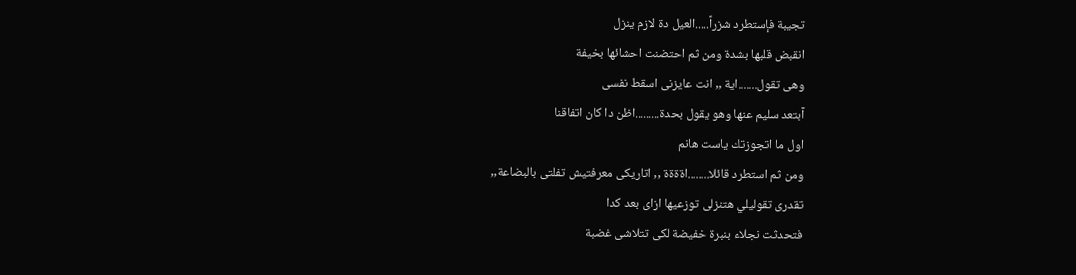تجيبة فإستطرد شزراً.....العيل دة لازم ينزل
انقبض قلبها بشدة ومن ثم احتضنت احشائها بخيفة
وهى تقول.......اية ,, انت عايزنى اسقط نفسى
آبتعد سليم عنها وهو يقول بحدة.........اظن دا كان اتفاقنا
اول ما اتجوزتك ياست هانم
ومن ثم استطرد قائلا........اةةةة ,, اتاريكى معرفتيش تفلتى بالبضاعة,,
تقدرى تقوليلي هتنزلى توزعيها ازاى بعد كدا
فتحدثت نجلاء بنبرة خفيضة لكى تتلاشى غضبة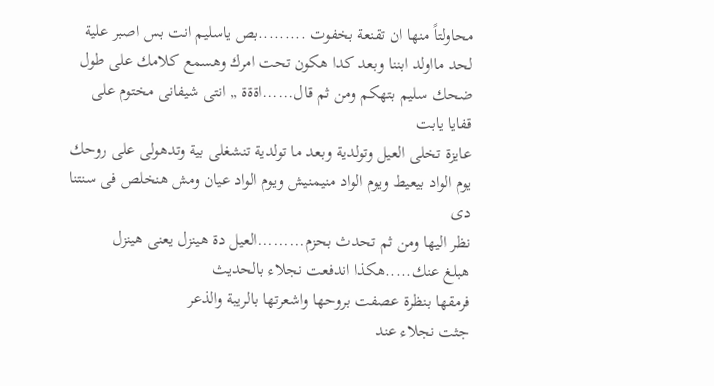محاولتاً منها ان تقنعة بخفوت .........بص ياسليم انت بس اصبر علية
لحد مااولد ابننا وبعد كدا هكون تحت امرك وهسمع كلامك على طول
ضحك سليم بتهكم ومن ثم قال......اةةة ,, انتى شيفانى مختوم على قفايا يابت
عايزة تخلى العيل وتولدية وبعد ما تولدية تنشغلى بية وتدهولى على روحك
يوم الواد بيعيط ويوم الواد منيمنيش ويوم الواد عيان ومش هنخلص فى سنتنا دى
نظر اليها ومن ثم تحدث بحزم.........العيل دة هينزل يعنى هينزل
هبلغ عنك.....هكذا اندفعت نجلاء بالحديث
فرمقها بنظرة عصفت بروحها واشعرتها بالريبة والذعر
جثت نجلاء عند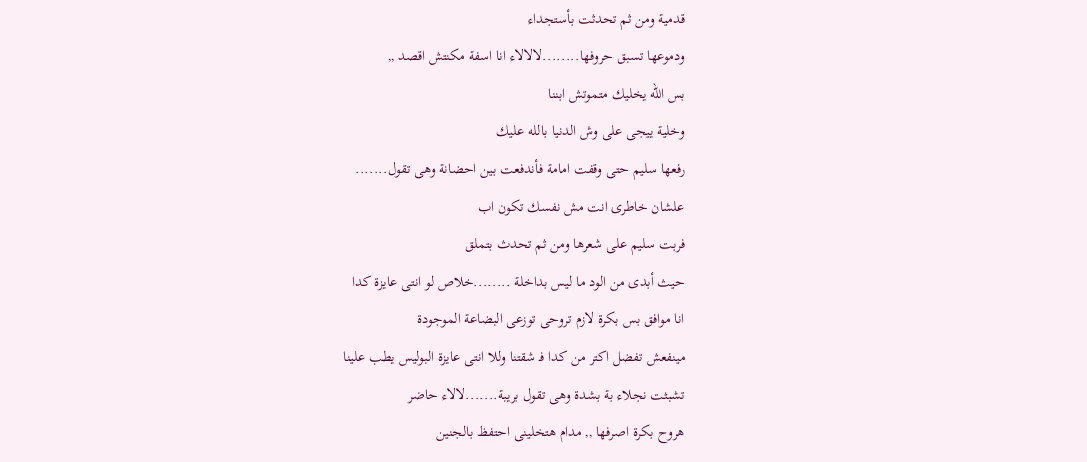قدمية ومن ثم تحدثت بأستجداء
ودموعها تسبق حروفها........لالالاء انا اسفة مكنتش اقصد ,,
بس الله يخليك متموتش ابننا
وخلية ييجى على وش الدنيا بالله عليك
رفعها سليم حتى وقفت امامة فأندفعت بين احضانة وهى تقول.......
علشان خاطرى انت مش نفسك تكون اب
فربت سليم على شعرها ومن ثم تحدث بتملق
حيث أبدى من الود ما ليس بداخلة ........خلاص لو انتى عايزة كدا
انا موافق بس بكرة لازم تروحى توزعى البضاعة الموجودة
مينفعش تفضل اكتر من كدا فـ شقتنا وللا انتى عايزة البوليس يطب علينا
تشبثت نجلاء بة بشدة وهى تقول بريبة.......لالاء حاضر
هروح بكرة اصرفها ,, مدام هتخلينى احتفظ بالجنين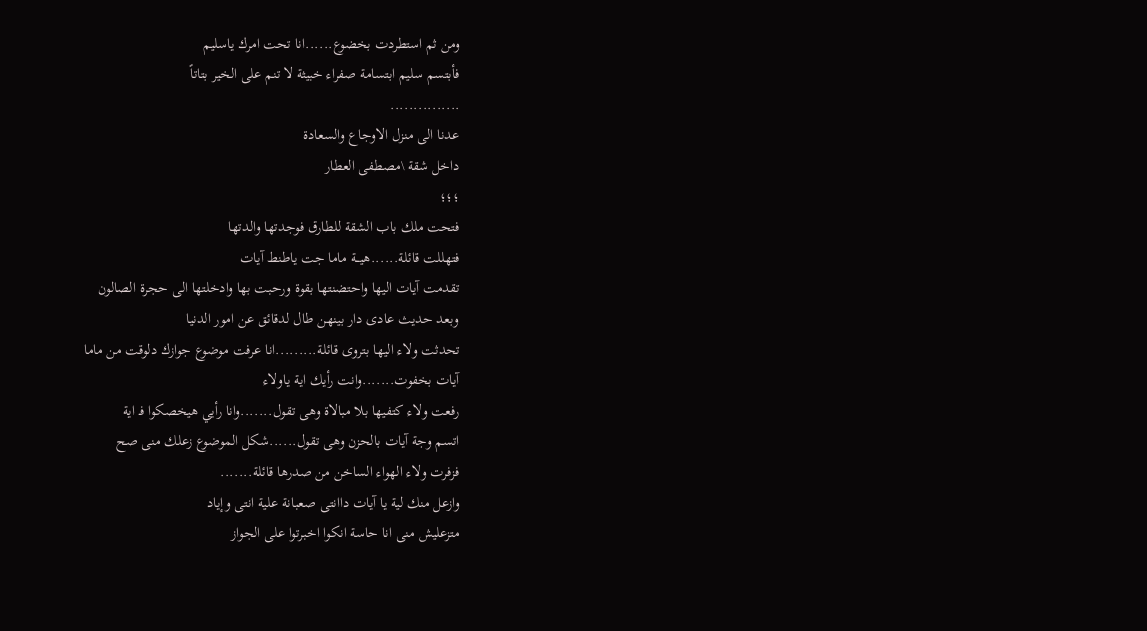ومن ثم استطردت بخضوع......انا تحت امرك ياسليم
فأبتسم سليم ابتسامة صفراء خبيثة لا تنم على الخير بتاتاً
...............
عدنا الى منزل الاوجاع والسعادة
داخل شقة \مصطفى العطار
؛؛؛
فتحت ملك باب الشقة للطارق فوجدتها والدتها
فتهللت قائلة......هيـــة ماما جت ياطنط آيات
تقدمت آيات اليها واحتضنتها بقوة ورحبت بها وادخلتها الى حجرة الصالون
وبعد حديث عادى دار بينهن طال لدقائق عن امور الدنيا
تحدثت ولاء اليها بتروى قائلة.........انا عرفت موضوع جوازك دلوقت من ماما
آيات بخفوت.......وانت رأيك اية ياولاء
رفعت ولاء كتفيها بلا مبالاة وهى تقول.......وانا رأيي هيخصكوا فـ اية
اتسم وجة آيات بالحزن وهى تقول......شكل الموضوع زعلك منى صح
فزفرت ولاء الهواء الساخن من صدرها قائلة.......
وازعل منك لية يا آيات داانتى صعبانة علية انتى وإياد
متزعليش منى انا حاسة انكوا اخبرتوا على الجواز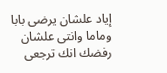إياد علشان يرضى بابا وماما وانتى علشان رفضك انك ترجعى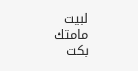لبيت مامتك
بكت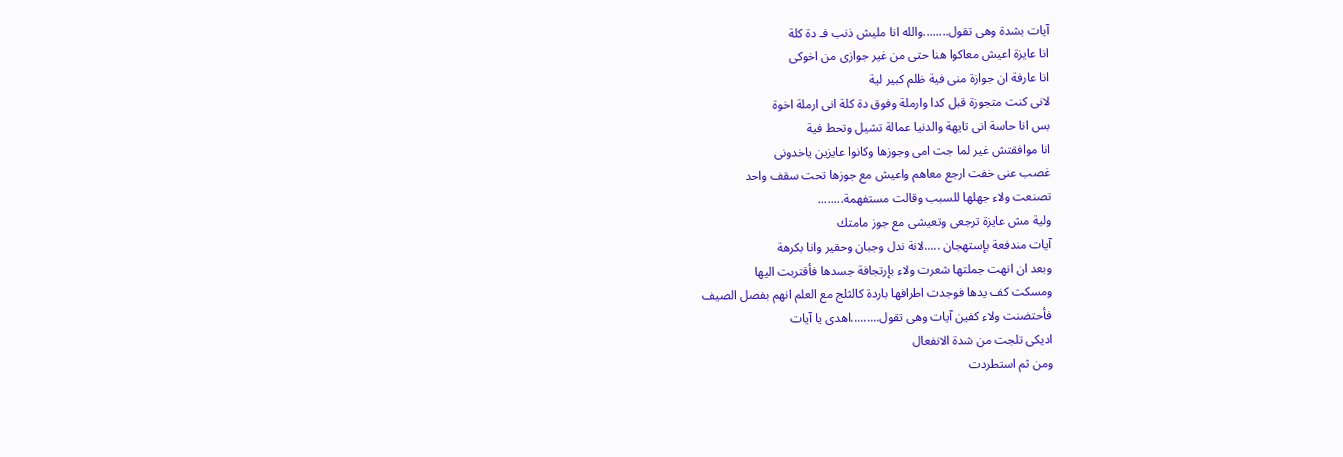آيات بشدة وهى تقول........والله انا مليش ذنب فـ دة كلة
انا عايزة اعيش معاكوا هنا حتى من غير جوازى من اخوكى
انا عارفة ان جوازة منى فية ظلم كبير لية
لانى كنت متجوزة قبل كدا وارملة وفوق دة كلة انى ارملة اخوة
بس انا حاسة انى تايهة والدنيا عمالة تشيل وتحط فية
انا موافقتش غير لما جت امى وجوزها وكانوا عايزين ياخدونى
غصب عنى خفت ارجع معاهم واعيش مع جوزها تحت سقف واحد
تصنعت ولاء جهلها للسبب وقالت مستفهمة........
ولية مش عايزة ترجعى وتعيشى مع جوز مامتك
آيات مندفعة بإستهجان .....لانة ندل وجبان وحقير وانا بكرهة
وبعد ان انهت جملتها شعرت ولاء بإرتجافة جسدها فأقتربت اليها
ومسكت كف يدها فوجدت اطرافها باردة كالثلج مع العلم انهم بفصل الصيف
فأحتضنت ولاء كفين آيات وهى تقول.........اهدى يا آيات
اديكى تلجت من شدة الانفعال
ومن ثم استطردت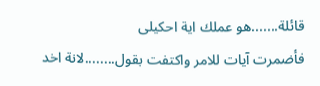قائلة.......هو عملك اية احكيلى
فأضمرت آيات للامر واكتفت بقول........لانة اخد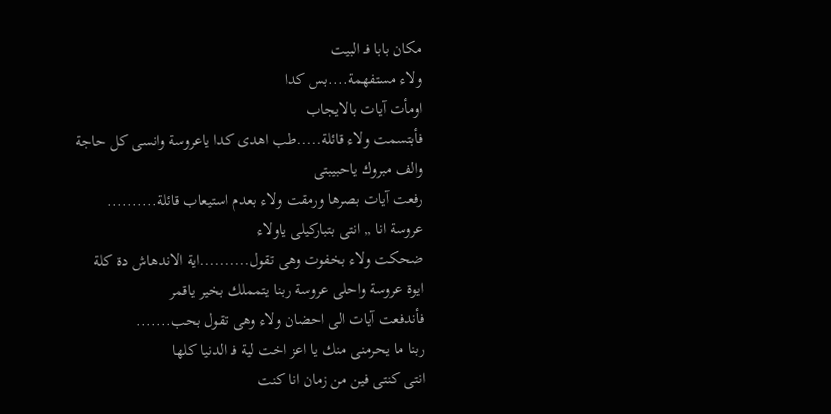مكان بابا فـ البيت
ولاء مستفهمة....بس كدا
اومأت آيات بالايجاب
فأبتسمت ولاء قائلة.....طب اهدى كدا ياعروسة وانسى كل حاجة
والف مبروك ياحبيبتى
رفعت آيات بصرها ورمقت ولاء بعدم استيعاب قائلة..........
عروسة انا ,, انتى بتباركيلى ياولاء
ضحكت ولاء بخفوت وهى تقول..........اية الاندهاش دة كلة
ايوة عروسة واحلى عروسة ربنا يتمملك بخير ياقمر
فأندفعت آيات الى احضان ولاء وهى تقول بحب.......
ربنا ما يحرمنى منك يا اعز اخت لية فـ الدنيا كلها
انتى كنتى فين من زمان انا كنت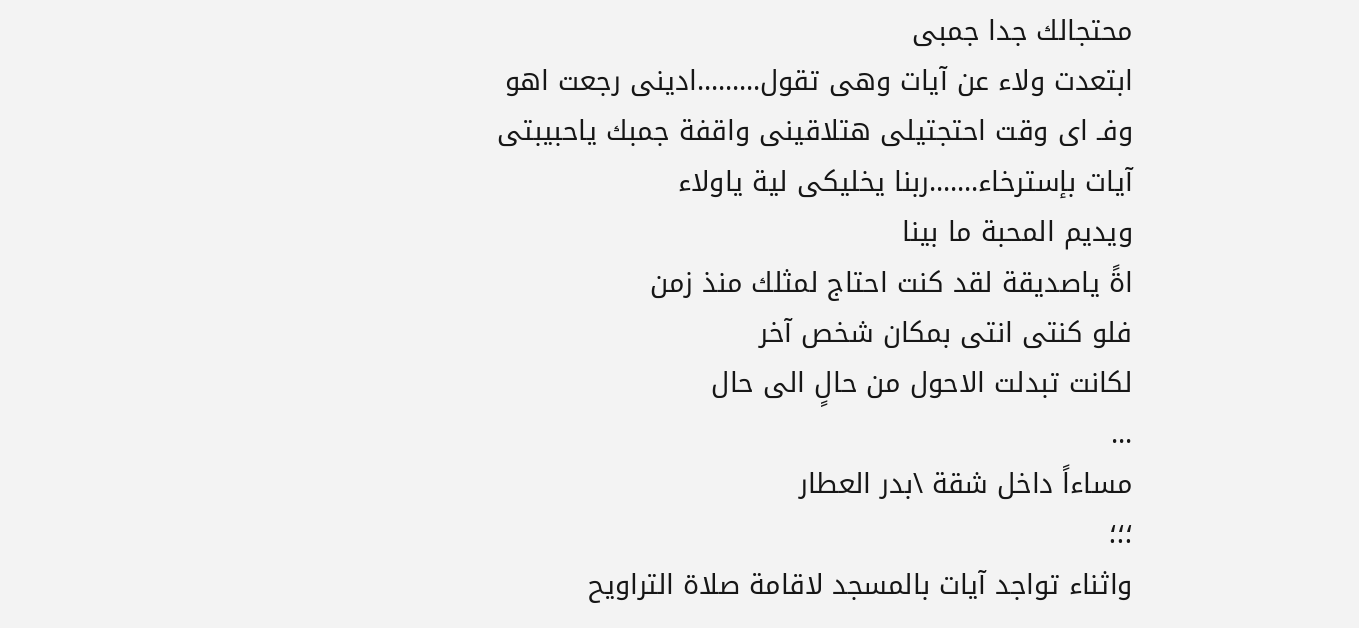محتجالك جدا جمبى
ابتعدت ولاء عن آيات وهى تقول.........ادينى رجعت اهو
وفـ اى وقت احتجتيلى هتلاقينى واقفة جمبك ياحبيبتى
آيات بإسترخاء.......ربنا يخليكى لية ياولاء
ويديم المحبة ما بينا
اةً ياصديقة لقد كنت احتاج لمثلك منذ زمن
فلو كنتى انتى بمكان شخص آخر
لكانت تبدلت الاحول من حالٍ الى حال
...
مساءاً داخل شقة \بدر العطار
؛؛؛
واثناء تواجد آيات بالمسجد لاقامة صلاة التراويح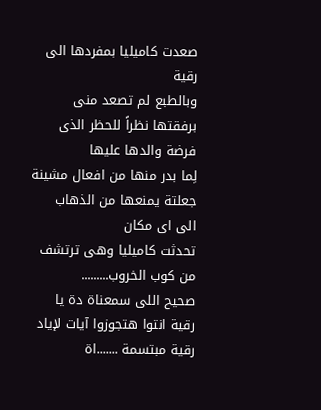صعدت كاميليا بمفردها الى رقية
وبالطبع لم تصعد منى برفقتها نظراً للحظر الذى فرضة والدها عليها
لِما بدر منها من افعال مشينة جعلتة يمنعها من الذهاب الى اى مكان
تحدثت كاميليا وهى ترتشف من كوب الخروب.........
صحيح اللى سمعناة دة يا رقية انتوا هتجوزوا آيات لإياد
رقية مبتسمة .......اة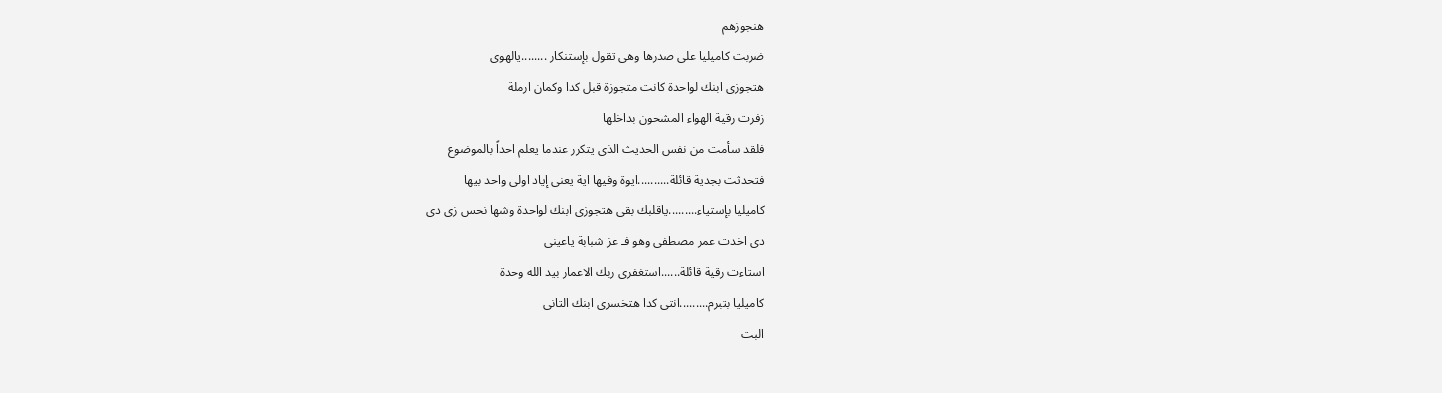هنجوزهم
ضربت كاميليا على صدرها وهى تقول بإستنكار ........يالهوى
هتجوزى ابنك لواحدة كانت متجوزة قبل كدا وكمان ارملة
زفرت رقية الهواء المشحون بداخلها
فلقد سأمت من نفس الحديث الذى يتكرر عندما يعلم احداً بالموضوع
فتحدثت بجدية قائلة..........ايوة وفيها اية يعنى إياد اولى واحد بيها
كاميليا بإستياء.........ياقلبك بقى هتجوزى ابنك لواحدة وشها نحس زى دى
دى اخدت عمر مصطفى وهو فـ عز شبابة ياعينى
استاءت رقية قائلة......استغفرى ربك الاعمار بيد الله وحدة
كاميليا بتبرم.........انتى كدا هتخسرى ابنك التانى
البت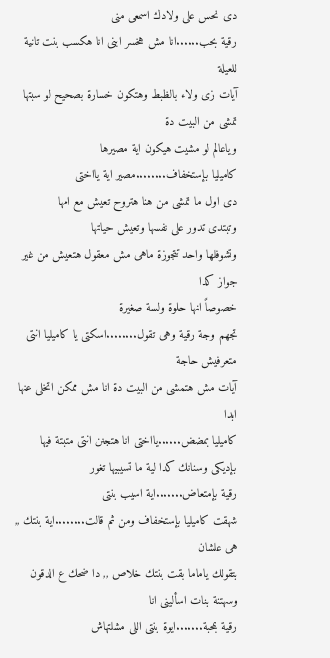دى نحس على ولادك اسمعى منى
رقية بحب......انا مش هخسر ابنى انا هكسب بنت تانية للعيلة
آيات زى ولاء بالظبط وهتكون خسارة بصحيح لو سبتها تمشى من البيت دة
وياعالم لو مشيت هيكون اية مصيرها
كاميليا بإستخفاف........مصير اية يااختى
دى اول ما تمشى من هنا هتروح تعيش مع امها
وتبتدى تدور على نفسها وتعيش حياتها
وتشوفلها واحد تتجوزة ماهى مش معقول هتعيش من غير جواز كدا
خصوصاً انها حلوة ولسة صغيرة
تجهم وجة رقية وهى تقول........اسكتى يا كاميليا انتى متعرفيش حاجة
آيات مش هتمشى من البيت دة انا مش ممكن اتخلى عنها ابدا
كاميليا بمضض......يااختى انا هتجنن انتى متبتة فيها
بإديكى وسنانك كدا لية ما تسيبيها تغور
رقية بإمتعاض.......اية اسيب بنتى
شهقت كاميليا بإستخفاف ومن ثم قالت........اية بنتك ,, هى علشان
بتقولك ياماما بقت بنتك خلاص ,, دا ضحك ع الدقون وسهتنة بنات اسألينى انا
رقية بمحبة.......ايوة بنتى اللى مشلتهاش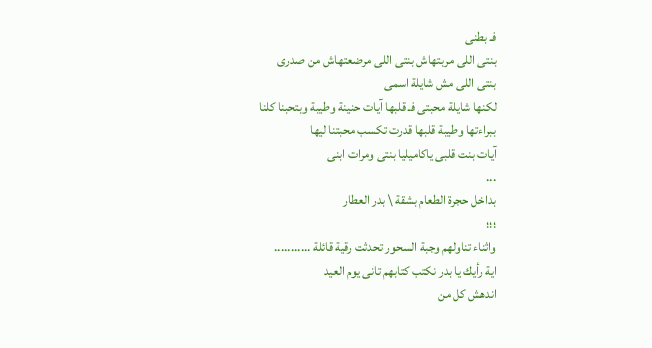فـ بطنى
بنتى اللى مربتهاش بنتى اللى مرضعتهاش من صدرى
بنتى اللى مش شايلة اسمى
لكنها شايلة محبتى فـ قلبها آيات حنينة وطيبة وبتحبنا كلنا
ببراءتها وطيبة قلبها قدرت تكسب محبتنا ليها
آيات بنت قلبى ياكاميليا بنتى ومرات ابنى
...
بداخل حجرة الطعام بشقة \ بدر العطار
؛؛؛
واثناء تناولهم وجبة السحور تحدثت رقية قائلة ...........
اية رأيك يا بدر نكتب كتابهم تانى يوم العيد
اندهش كل من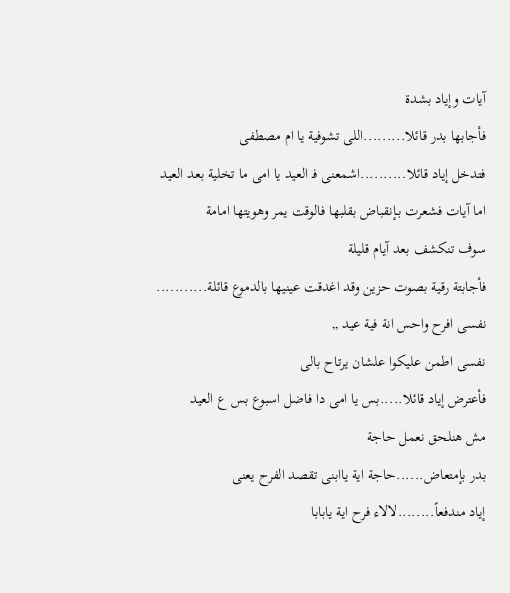آيات وإياد بشدة
فأجابها بدر قائلا.........اللى تشوفية يا ام مصطفى
فتدخل إياد قائلا..........اشمعنى فـ العيد يا امى ما تخلية بعد العيد
اما آيات فشعرت بـإنقباض بقلبها فالوقت يمر وهويتها امامة
سوف تنكشف بعد آيام قليلة
فأجابتة رقية بصوت حزين وقد اغدقت عينيها بالدموع قائلة...........
نفسى افرح واحس انة فية عيد ,,
نفسى اطمن عليكوا علشان يرتاح بالى
فأعترض إياد قائلا.....بس يا امى دا فاضل اسبوع بس ع العيد
مش هنلحق نعمل حاجة
بدر بإمتعاض......حاجة اية ياابنى تقصد الفرح يعنى
إياد مندفعاً........لالاء فرح اية يابابا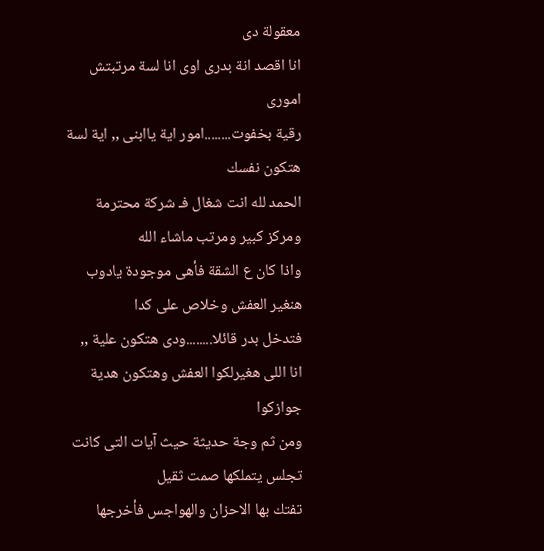معقولة دى
انا اقصد انة بدرى اوى انا لسة مرتبتش امورى
رقية بخفوت........امور اية ياابنى ,, اية لسة هتكون نفسك
الحمد لله انت شغال فـ شركة محترمة ومركز كبير ومرتب ماشاء الله
واذا كان ع الشقة فأهى موجودة يادوب هنغير العفش وخلاص على كدا
فتدخل بدر قائلا........ودى هتكون علية ,,
انا اللى هغيرلكوا العفش وهتكون هدية جوازكوا
ومن ثم وجة حديثة حيث آيات التى كانت تجلس يتملكها صمت ثقيل
تفتك بها الاحزان والهواجس فأخرجها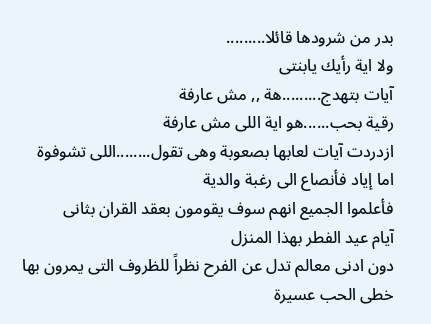بدر من شرودها قائلا.........
ولا اية رأيك يابنتى
آيات بتهدج.........هة ,, مش عارفة
رقية بحب......هو اية اللى مش عارفة
ازدردت آيات لعابها بصعوبة وهى تقول........اللى تشوفوة
اما إياد فأنصاع الى رغبة والدية
فأعلموا الجميع انهم سوف يقومون بعقد القران بثانى
آيام عيد الفطر بهذا المنزل
دون ادنى معالم تدل عن الفرح نظراً للظروف التى يمرون بها
خطى الحب عسيرة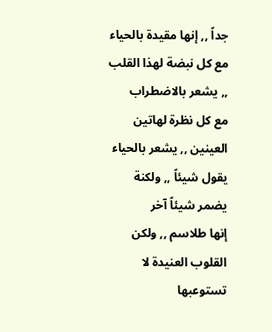جداً ,, إنها مقيدة بالحياء
مع كل نبضة لهذا القلب ,, يشعر بالاضطراب
مع كل نظرة لهاتين العينين ,, يشعر بالحياء
يقول شيئاً ,, ولكنة يضمر شيئاً آخر
إنها طلاسم ,, ولكن القلوب العنيدة لا تستوعبها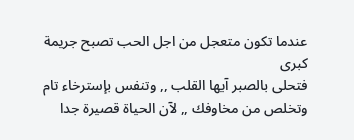عندما تكون متعجل من اجل الحب تصبح جريمة كبرى
فتحلى بالصبر آيها القلب ,, وتنفس بإسترخاء تام
وتخلص من مخاوفك ,, لآن الحياة قصيرة جدا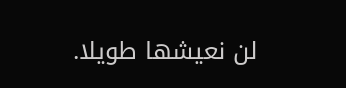لن نعيشها طويلا.